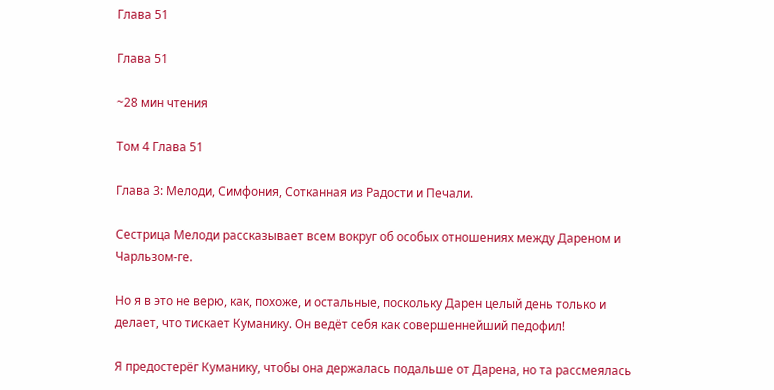Глава 51

Глава 51

~28 мин чтения

Том 4 Глава 51

Глава 3: Мелоди, Симфония, Сотканная из Радости и Печали.

Сестрица Мелоди рассказывает всем вокруг об особых отношениях между Дареном и Чарльзом-ге.

Но я в это не верю, как, похоже, и остальные, поскольку Дарен целый день только и делает, что тискает Куманику. Он ведёт себя как совершеннейший педофил!

Я предостерёг Куманику, чтобы она держалась подальше от Дарена, но та рассмеялась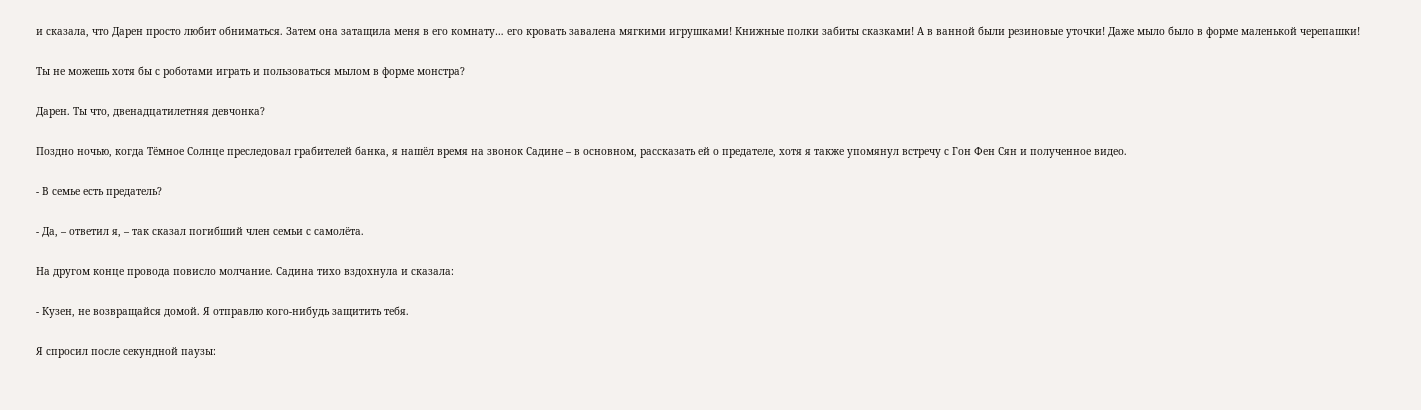и сказала, что Дарен просто любит обниматься. Затем она затащила меня в его комнату… его кровать завалена мягкими игрушками! Книжные полки забиты сказками! А в ванной были резиновые уточки! Даже мыло было в форме маленькой черепашки!

Ты не можешь хотя бы с роботами играть и пользоваться мылом в форме монстра?

Дарен. Ты что, двенадцатилетняя девчонка?

Поздно ночью, когда Тёмное Солнце преследовал грабителей банка, я нашёл время на звонок Садине – в основном, рассказать ей о предателе, хотя я также упомянул встречу с Гон Фен Сян и полученное видео.

- В семье есть предатель?

- Да, – ответил я, – так сказал погибший член семьи с самолёта.

На другом конце провода повисло молчание. Садина тихо вздохнула и сказала:

- Кузен, не возвращайся домой. Я отправлю кого-нибудь защитить тебя.

Я спросил после секундной паузы: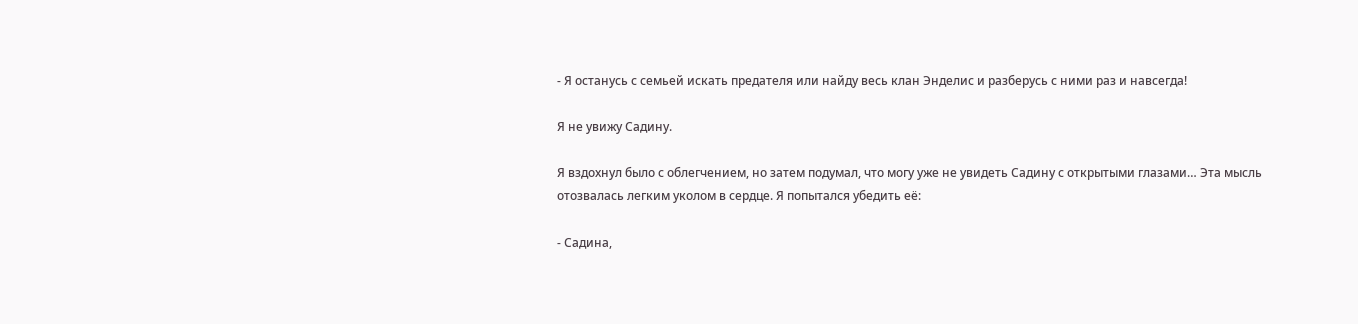- Я останусь с семьей искать предателя или найду весь клан Энделис и разберусь с ними раз и навсегда!

Я не увижу Садину.

Я вздохнул было с облегчением, но затем подумал, что могу уже не увидеть Садину с открытыми глазами… Эта мысль отозвалась легким уколом в сердце. Я попытался убедить её:

- Садина,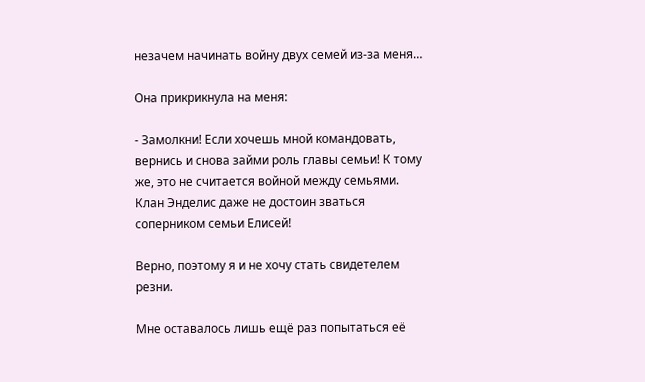незачем начинать войну двух семей из-за меня…

Она прикрикнула на меня:

- Замолкни! Если хочешь мной командовать, вернись и снова займи роль главы семьи! К тому же, это не считается войной между семьями. Клан Энделис даже не достоин зваться соперником семьи Елисей!

Верно, поэтому я и не хочу стать свидетелем резни.

Мне оставалось лишь ещё раз попытаться её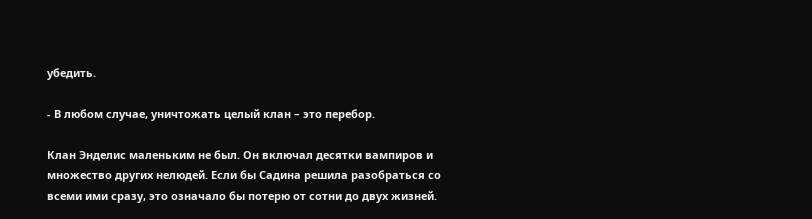убедить.

- В любом случае, уничтожать целый клан – это перебор.

Клан Энделис маленьким не был. Он включал десятки вампиров и множество других нелюдей. Если бы Садина решила разобраться со всеми ими сразу, это означало бы потерю от сотни до двух жизней.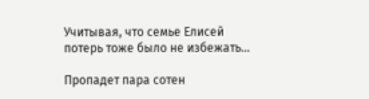Учитывая, что семье Елисей потерь тоже было не избежать…

Пропадет пара сотен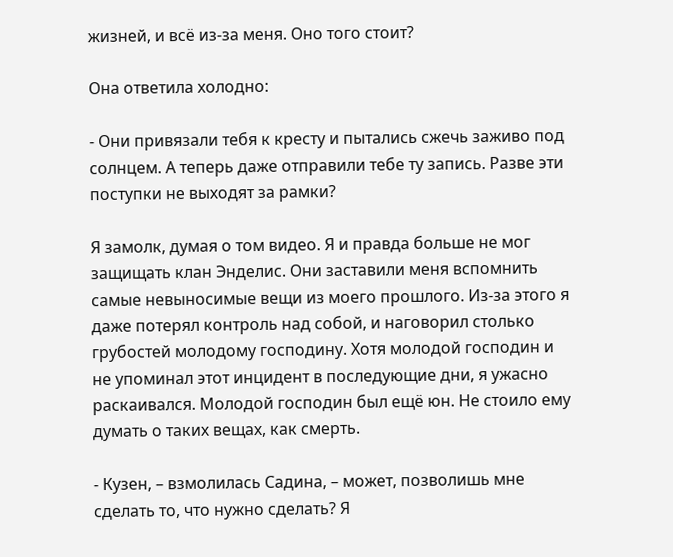жизней, и всё из-за меня. Оно того стоит?

Она ответила холодно:

- Они привязали тебя к кресту и пытались сжечь заживо под солнцем. А теперь даже отправили тебе ту запись. Разве эти поступки не выходят за рамки?

Я замолк, думая о том видео. Я и правда больше не мог защищать клан Энделис. Они заставили меня вспомнить самые невыносимые вещи из моего прошлого. Из-за этого я даже потерял контроль над собой, и наговорил столько грубостей молодому господину. Хотя молодой господин и не упоминал этот инцидент в последующие дни, я ужасно раскаивался. Молодой господин был ещё юн. Не стоило ему думать о таких вещах, как смерть.

- Кузен, – взмолилась Садина, – может, позволишь мне сделать то, что нужно сделать? Я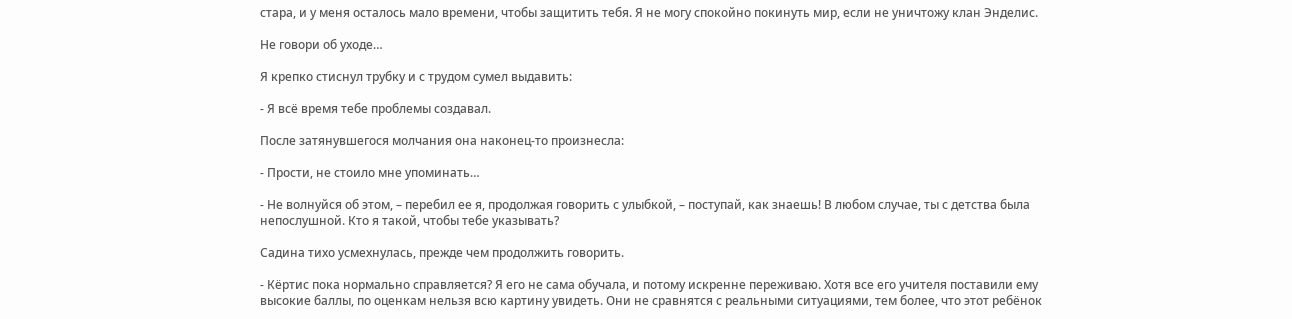стара, и у меня осталось мало времени, чтобы защитить тебя. Я не могу спокойно покинуть мир, если не уничтожу клан Энделис.

Не говори об уходе…

Я крепко стиснул трубку и с трудом сумел выдавить:

- Я всё время тебе проблемы создавал.

После затянувшегося молчания она наконец-то произнесла:

- Прости, не стоило мне упоминать…

- Не волнуйся об этом, – перебил ее я, продолжая говорить с улыбкой, – поступай, как знаешь! В любом случае, ты с детства была непослушной. Кто я такой, чтобы тебе указывать?

Садина тихо усмехнулась, прежде чем продолжить говорить.

- Кёртис пока нормально справляется? Я его не сама обучала, и потому искренне переживаю. Хотя все его учителя поставили ему высокие баллы, по оценкам нельзя всю картину увидеть. Они не сравнятся с реальными ситуациями, тем более, что этот ребёнок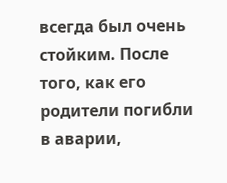всегда был очень стойким. После того, как его родители погибли в аварии,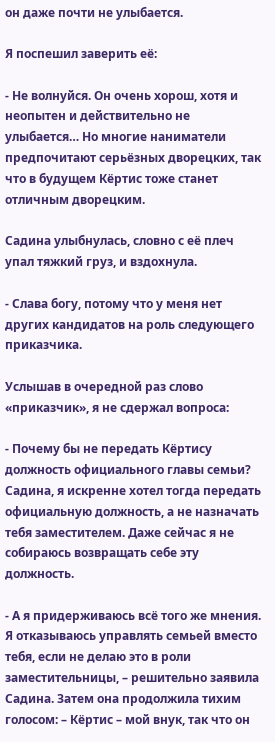он даже почти не улыбается.

Я поспешил заверить её:

- Не волнуйся. Он очень хорош, хотя и неопытен и действительно не улыбается… Но многие наниматели предпочитают серьёзных дворецких, так что в будущем Кёртис тоже станет отличным дворецким.

Садина улыбнулась, словно с её плеч упал тяжкий груз, и вздохнула.

- Слава богу, потому что у меня нет других кандидатов на роль следующего приказчика.

Услышав в очередной раз слово «приказчик», я не сдержал вопроса:

- Почему бы не передать Кёртису должность официального главы семьи? Садина, я искренне хотел тогда передать официальную должность, а не назначать тебя заместителем. Даже сейчас я не собираюсь возвращать себе эту должность.

- А я придерживаюсь всё того же мнения. Я отказываюсь управлять семьей вместо тебя, если не делаю это в роли заместительницы, – решительно заявила Садина. Затем она продолжила тихим голосом: – Кёртис – мой внук, так что он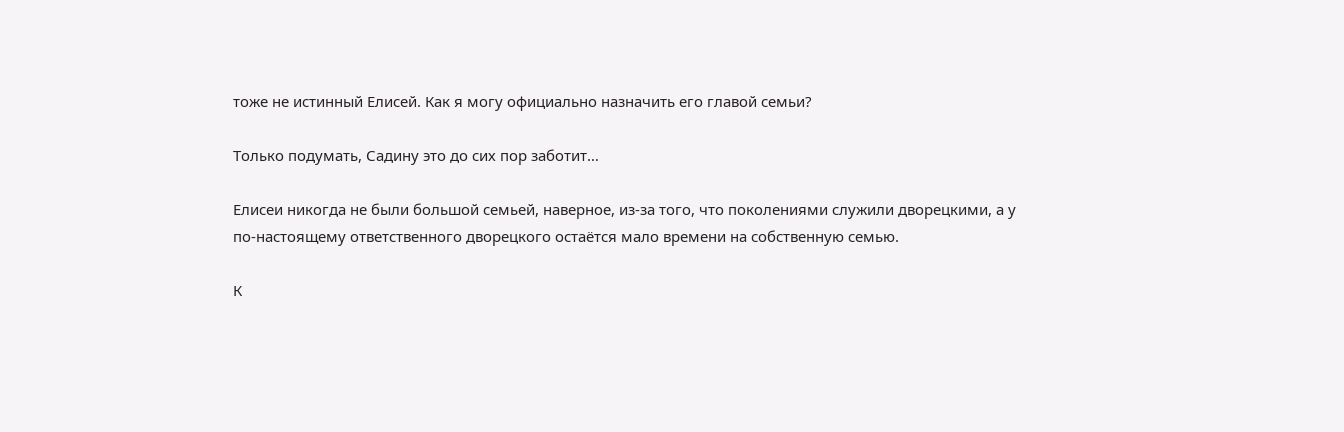тоже не истинный Елисей. Как я могу официально назначить его главой семьи?

Только подумать, Садину это до сих пор заботит…

Елисеи никогда не были большой семьей, наверное, из-за того, что поколениями служили дворецкими, а у по-настоящему ответственного дворецкого остаётся мало времени на собственную семью.

К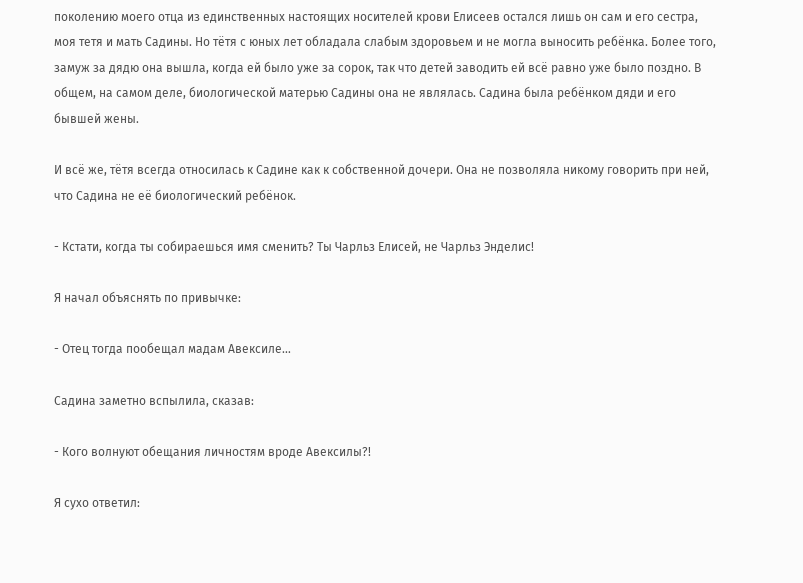поколению моего отца из единственных настоящих носителей крови Елисеев остался лишь он сам и его сестра, моя тетя и мать Садины. Но тётя с юных лет обладала слабым здоровьем и не могла выносить ребёнка. Более того, замуж за дядю она вышла, когда ей было уже за сорок, так что детей заводить ей всё равно уже было поздно. В общем, на самом деле, биологической матерью Садины она не являлась. Садина была ребёнком дяди и его бывшей жены.

И всё же, тётя всегда относилась к Садине как к собственной дочери. Она не позволяла никому говорить при ней, что Садина не её биологический ребёнок.

- Кстати, когда ты собираешься имя сменить? Ты Чарльз Елисей, не Чарльз Энделис!

Я начал объяснять по привычке:

- Отец тогда пообещал мадам Авексиле…

Садина заметно вспылила, сказав:

- Кого волнуют обещания личностям вроде Авексилы?!

Я сухо ответил: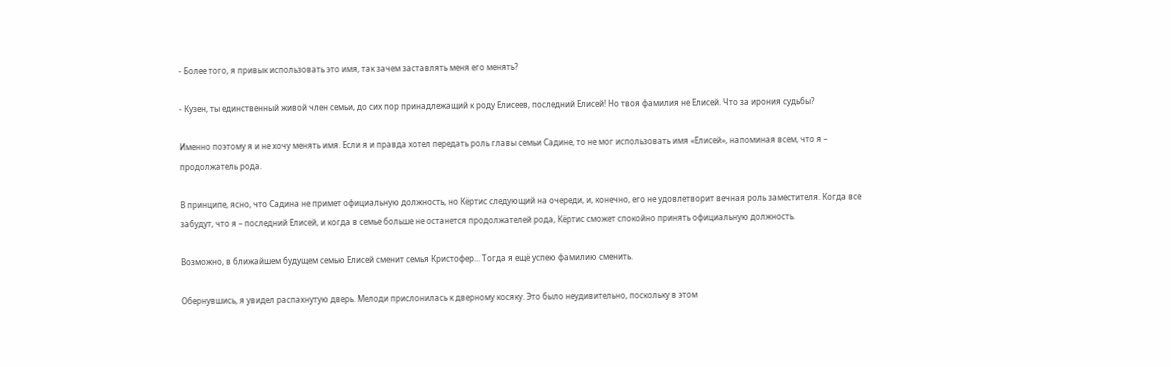- Более того, я привык использовать это имя, так зачем заставлять меня его менять?

- Кузен, ты единственный живой член семьи, до сих пор принадлежащий к роду Елисеев, последний Елисей! Но твоя фамилия не Елисей. Что за ирония судьбы?

Именно поэтому я и не хочу менять имя. Если я и правда хотел передать роль главы семьи Садине, то не мог использовать имя «Елисей», напоминая всем, что я – продолжатель рода.

В принципе, ясно, что Садина не примет официальную должность, но Кёртис следующий на очереди, и, конечно, его не удовлетворит вечная роль заместителя. Когда все забудут, что я – последний Елисей, и когда в семье больше не останется продолжателей рода, Кёртис сможет спокойно принять официальную должность.

Возможно, в ближайшем будущем семью Елисей сменит семья Кристофер... Тогда я ещё успею фамилию сменить.

Обернувшись, я увидел распахнутую дверь. Мелоди прислонилась к дверному косяку. Это было неудивительно, поскольку в этом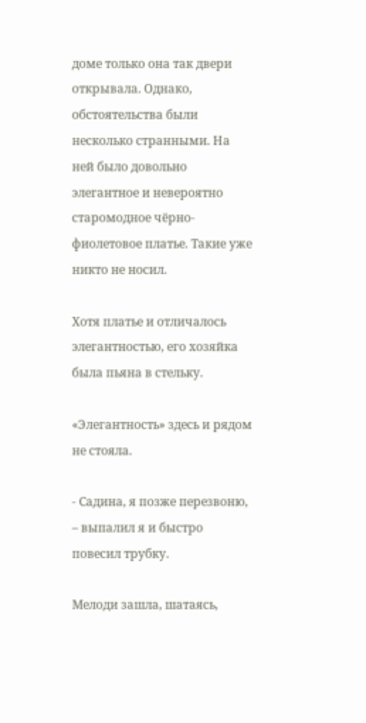доме только она так двери открывала. Однако, обстоятельства были несколько странными. На ней было довольно элегантное и невероятно старомодное чёрно-фиолетовое платье. Такие уже никто не носил.

Хотя платье и отличалось элегантностью, его хозяйка была пьяна в стельку.

«Элегантность» здесь и рядом не стояла.

- Садина, я позже перезвоню, – выпалил я и быстро повесил трубку.

Мелоди зашла, шатаясь,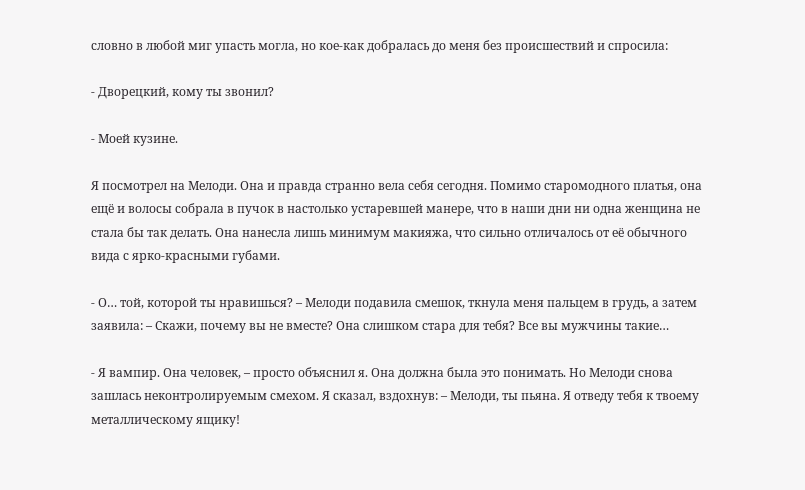словно в любой миг упасть могла, но кое-как добралась до меня без происшествий и спросила:

- Дворецкий, кому ты звонил?

- Моей кузине.

Я посмотрел на Мелоди. Она и правда странно вела себя сегодня. Помимо старомодного платья, она ещё и волосы собрала в пучок в настолько устаревшей манере, что в наши дни ни одна женщина не стала бы так делать. Она нанесла лишь минимум макияжа, что сильно отличалось от её обычного вида с ярко-красными губами.

- О… той, которой ты нравишься? – Мелоди подавила смешок, ткнула меня пальцем в грудь, а затем заявила: – Скажи, почему вы не вместе? Она слишком стара для тебя? Все вы мужчины такие…

- Я вампир. Она человек, – просто объяснил я. Она должна была это понимать. Но Мелоди снова зашлась неконтролируемым смехом. Я сказал, вздохнув: – Мелоди, ты пьяна. Я отведу тебя к твоему металлическому ящику!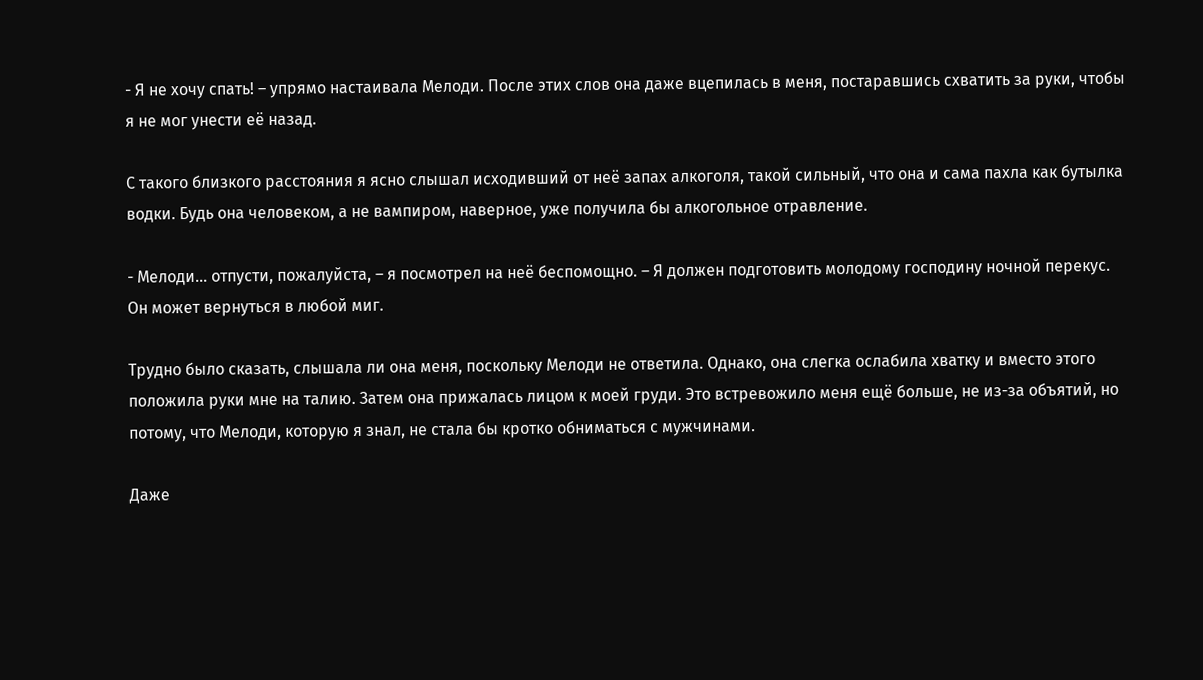- Я не хочу спать! – упрямо настаивала Мелоди. После этих слов она даже вцепилась в меня, постаравшись схватить за руки, чтобы я не мог унести её назад.

С такого близкого расстояния я ясно слышал исходивший от неё запах алкоголя, такой сильный, что она и сама пахла как бутылка водки. Будь она человеком, а не вампиром, наверное, уже получила бы алкогольное отравление.

- Мелоди… отпусти, пожалуйста, – я посмотрел на неё беспомощно. – Я должен подготовить молодому господину ночной перекус. Он может вернуться в любой миг.

Трудно было сказать, слышала ли она меня, поскольку Мелоди не ответила. Однако, она слегка ослабила хватку и вместо этого положила руки мне на талию. Затем она прижалась лицом к моей груди. Это встревожило меня ещё больше, не из-за объятий, но потому, что Мелоди, которую я знал, не стала бы кротко обниматься с мужчинами.

Даже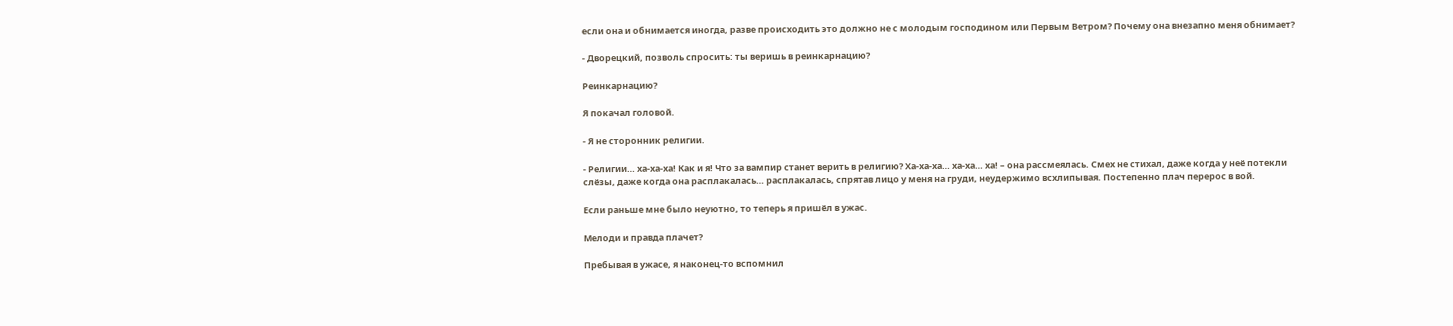если она и обнимается иногда, разве происходить это должно не с молодым господином или Первым Ветром? Почему она внезапно меня обнимает?

- Дворецкий, позволь спросить: ты веришь в реинкарнацию?

Реинкарнацию?

Я покачал головой.

- Я не сторонник религии.

- Религии… ха-ха-ха! Как и я! Что за вампир станет верить в религию? Ха-ха-ха… ха-ха… ха! – она рассмеялась. Смех не стихал, даже когда у неё потекли слёзы, даже когда она расплакалась… расплакалась, спрятав лицо у меня на груди, неудержимо всхлипывая. Постепенно плач перерос в вой.

Если раньше мне было неуютно, то теперь я пришёл в ужас.

Мелоди и правда плачет?

Пребывая в ужасе, я наконец-то вспомнил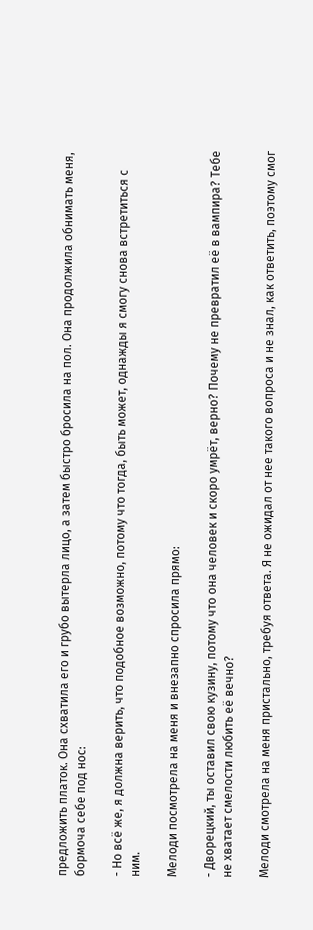предложить платок. Она схватила его и грубо вытерла лицо, а затем быстро бросила на пол. Она продолжила обнимать меня, бормоча себе под нос:

- Но всё же, я должна верить, что подобное возможно, потому что тогда, быть может, однажды я смогу снова встретиться с ним.

Мелоди посмотрела на меня и внезапно спросила прямо:

- Дворецкий, ты оставил свою кузину, потому что она человек и скоро умрёт, верно? Почему не превратил её в вампира? Тебе не хватает смелости любить её вечно?

Мелоди смотрела на меня пристально, требуя ответа. Я не ожидал от нее такого вопроса и не знал, как ответить, поэтому смог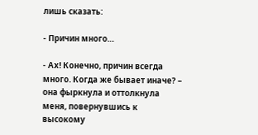лишь сказать:

- Причин много…

- Ах! Конечно, причин всегда много. Когда же бывает иначе? – она фыркнула и оттолкнула меня, повернувшись к высокому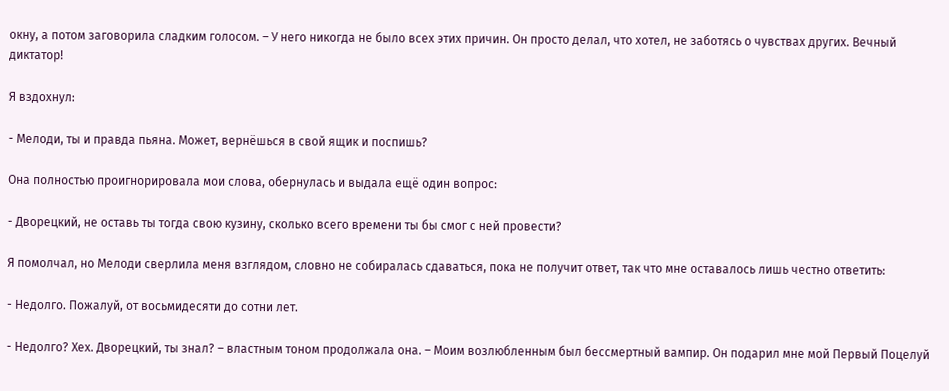окну, а потом заговорила сладким голосом. – У него никогда не было всех этих причин. Он просто делал, что хотел, не заботясь о чувствах других. Вечный диктатор!

Я вздохнул:

- Мелоди, ты и правда пьяна. Может, вернёшься в свой ящик и поспишь?

Она полностью проигнорировала мои слова, обернулась и выдала ещё один вопрос:

- Дворецкий, не оставь ты тогда свою кузину, сколько всего времени ты бы смог с ней провести?

Я помолчал, но Мелоди сверлила меня взглядом, словно не собиралась сдаваться, пока не получит ответ, так что мне оставалось лишь честно ответить:

- Недолго. Пожалуй, от восьмидесяти до сотни лет.

- Недолго? Хех. Дворецкий, ты знал? – властным тоном продолжала она. – Моим возлюбленным был бессмертный вампир. Он подарил мне мой Первый Поцелуй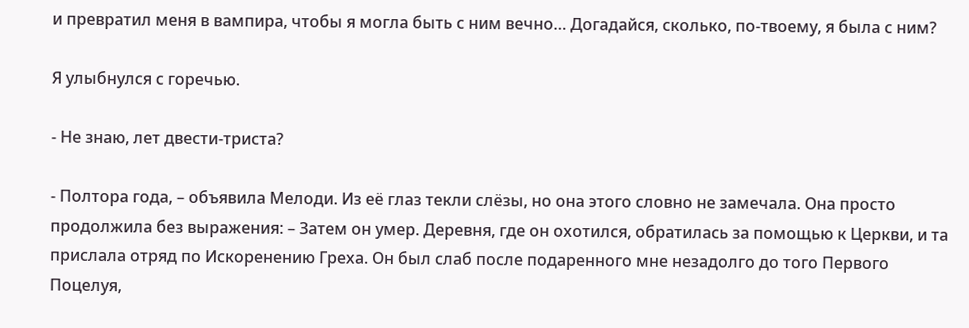и превратил меня в вампира, чтобы я могла быть с ним вечно… Догадайся, сколько, по-твоему, я была с ним?

Я улыбнулся с горечью.

- Не знаю, лет двести-триста?

- Полтора года, – объявила Мелоди. Из её глаз текли слёзы, но она этого словно не замечала. Она просто продолжила без выражения: – Затем он умер. Деревня, где он охотился, обратилась за помощью к Церкви, и та прислала отряд по Искоренению Греха. Он был слаб после подаренного мне незадолго до того Первого Поцелуя,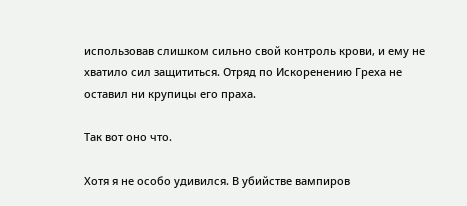использовав слишком сильно свой контроль крови, и ему не хватило сил защититься. Отряд по Искоренению Греха не оставил ни крупицы его праха.

Так вот оно что.

Хотя я не особо удивился. В убийстве вампиров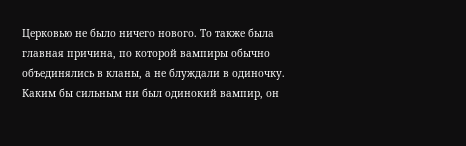Церковью не было ничего нового. То также была главная причина, по которой вампиры обычно объединялись в кланы, а не блуждали в одиночку. Каким бы сильным ни был одинокий вампир, он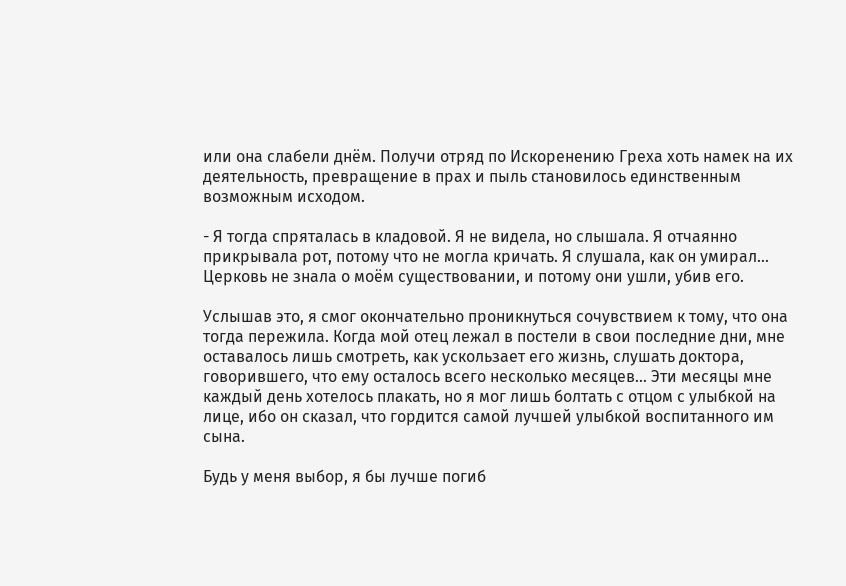или она слабели днём. Получи отряд по Искоренению Греха хоть намек на их деятельность, превращение в прах и пыль становилось единственным возможным исходом.

- Я тогда спряталась в кладовой. Я не видела, но слышала. Я отчаянно прикрывала рот, потому что не могла кричать. Я слушала, как он умирал… Церковь не знала о моём существовании, и потому они ушли, убив его.

Услышав это, я смог окончательно проникнуться сочувствием к тому, что она тогда пережила. Когда мой отец лежал в постели в свои последние дни, мне оставалось лишь смотреть, как ускользает его жизнь, слушать доктора, говорившего, что ему осталось всего несколько месяцев… Эти месяцы мне каждый день хотелось плакать, но я мог лишь болтать с отцом с улыбкой на лице, ибо он сказал, что гордится самой лучшей улыбкой воспитанного им сына.

Будь у меня выбор, я бы лучше погиб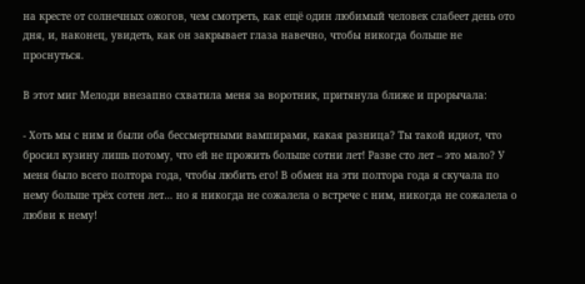на кресте от солнечных ожогов, чем смотреть, как ещё один любимый человек слабеет день ото дня, и, наконец, увидеть, как он закрывает глаза навечно, чтобы никогда больше не проснуться.

В этот миг Мелоди внезапно схватила меня за воротник, притянула ближе и прорычала:

- Хоть мы с ним и были оба бессмертными вампирами, какая разница? Ты такой идиот, что бросил кузину лишь потому, что ей не прожить больше сотни лет! Разве сто лет – это мало? У меня было всего полтора года, чтобы любить его! В обмен на эти полтора года я скучала по нему больше трёх сотен лет… но я никогда не сожалела о встрече с ним, никогда не сожалела о любви к нему!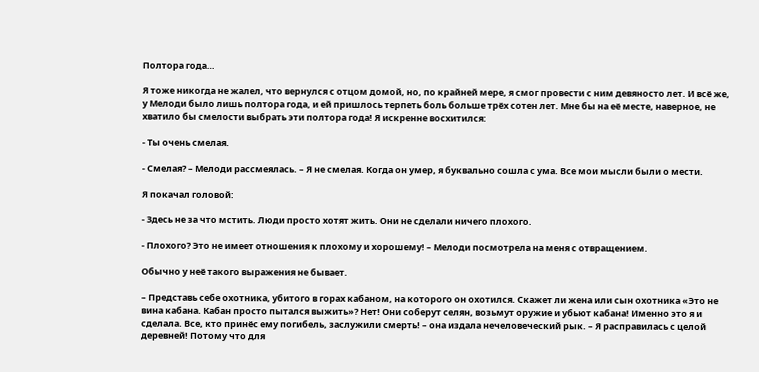Полтора года…

Я тоже никогда не жалел, что вернулся с отцом домой, но, по крайней мере, я смог провести с ним девяносто лет. И всё же, у Мелоди было лишь полтора года, и ей пришлось терпеть боль больше трёх сотен лет. Мне бы на её месте, наверное, не хватило бы смелости выбрать эти полтора года! Я искренне восхитился:

- Ты очень смелая.

- Смелая? – Мелоди рассмеялась. – Я не смелая. Когда он умер, я буквально сошла с ума. Все мои мысли были о мести.

Я покачал головой:

- Здесь не за что мстить. Люди просто хотят жить. Они не сделали ничего плохого.

- Плохого? Это не имеет отношения к плохому и хорошему! – Мелоди посмотрела на меня с отвращением.

Обычно у неё такого выражения не бывает.

– Представь себе охотника, убитого в горах кабаном, на которого он охотился. Скажет ли жена или сын охотника «Это не вина кабана. Кабан просто пытался выжить»? Нет! Они соберут селян, возьмут оружие и убьют кабана! Именно это я и сделала. Все, кто принёс ему погибель, заслужили смерть! – она издала нечеловеческий рык. – Я расправилась с целой деревней! Потому что для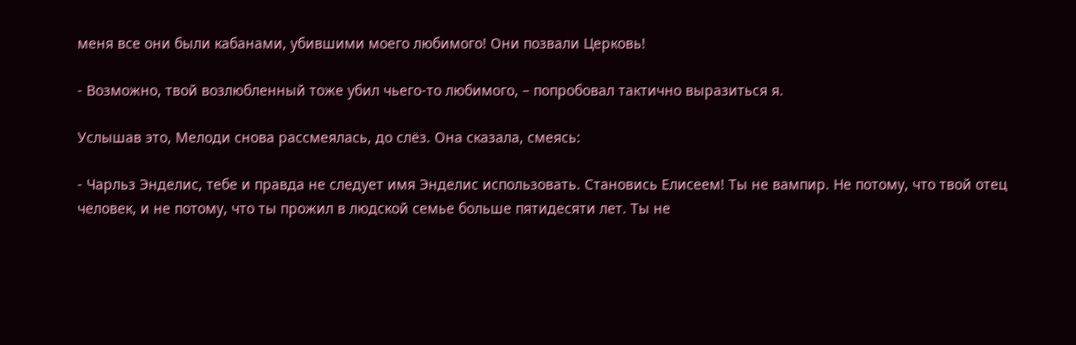меня все они были кабанами, убившими моего любимого! Они позвали Церковь!

- Возможно, твой возлюбленный тоже убил чьего-то любимого, – попробовал тактично выразиться я.

Услышав это, Мелоди снова рассмеялась, до слёз. Она сказала, смеясь:

- Чарльз Энделис, тебе и правда не следует имя Энделис использовать. Становись Елисеем! Ты не вампир. Не потому, что твой отец человек, и не потому, что ты прожил в людской семье больше пятидесяти лет. Ты не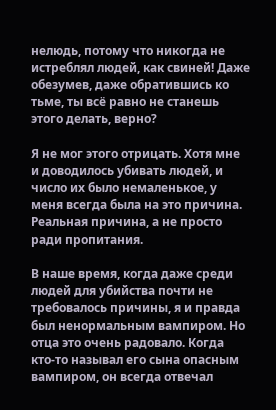нелюдь, потому что никогда не истреблял людей, как свиней! Даже обезумев, даже обратившись ко тьме, ты всё равно не станешь этого делать, верно?

Я не мог этого отрицать. Хотя мне и доводилось убивать людей, и число их было немаленькое, у меня всегда была на это причина. Реальная причина, а не просто ради пропитания.

В наше время, когда даже среди людей для убийства почти не требовалось причины, я и правда был ненормальным вампиром. Но отца это очень радовало. Когда кто-то называл его сына опасным вампиром, он всегда отвечал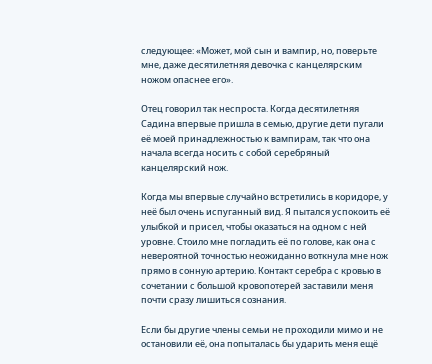следующее: «Может, мой сын и вампир, но, поверьте мне, даже десятилетняя девочка с канцелярским ножом опаснее его».

Отец говорил так неспроста. Когда десятилетняя Садина впервые пришла в семью, другие дети пугали её моей принадлежностью к вампирам, так что она начала всегда носить с собой серебряный канцелярский нож.

Когда мы впервые случайно встретились в коридоре, у неё был очень испуганный вид. Я пытался успокоить её улыбкой и присел, чтобы оказаться на одном с ней уровне. Стоило мне погладить её по голове, как она с невероятной точностью неожиданно воткнула мне нож прямо в сонную артерию. Контакт серебра с кровью в сочетании с большой кровопотерей заставили меня почти сразу лишиться сознания.

Если бы другие члены семьи не проходили мимо и не остановили её, она попыталась бы ударить меня ещё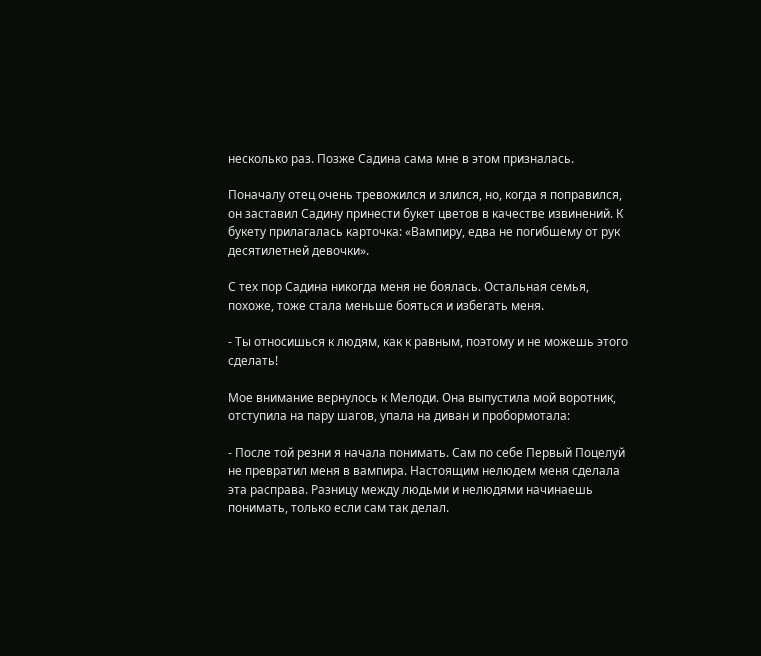несколько раз. Позже Садина сама мне в этом призналась.

Поначалу отец очень тревожился и злился, но, когда я поправился, он заставил Садину принести букет цветов в качестве извинений. К букету прилагалась карточка: «Вампиру, едва не погибшему от рук десятилетней девочки».

С тех пор Садина никогда меня не боялась. Остальная семья, похоже, тоже стала меньше бояться и избегать меня.

- Ты относишься к людям, как к равным, поэтому и не можешь этого сделать!

Мое внимание вернулось к Мелоди. Она выпустила мой воротник, отступила на пару шагов, упала на диван и пробормотала:

- После той резни я начала понимать. Сам по себе Первый Поцелуй не превратил меня в вампира. Настоящим нелюдем меня сделала эта расправа. Разницу между людьми и нелюдями начинаешь понимать, только если сам так делал.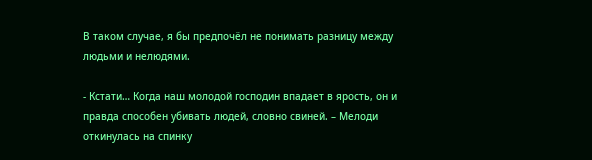В таком случае, я бы предпочёл не понимать разницу между людьми и нелюдями.

- Кстати… Когда наш молодой господин впадает в ярость, он и правда способен убивать людей, словно свиней. – Мелоди откинулась на спинку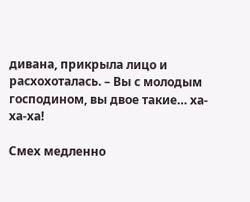дивана, прикрыла лицо и расхохоталась. – Вы с молодым господином, вы двое такие… ха-ха-ха!

Смех медленно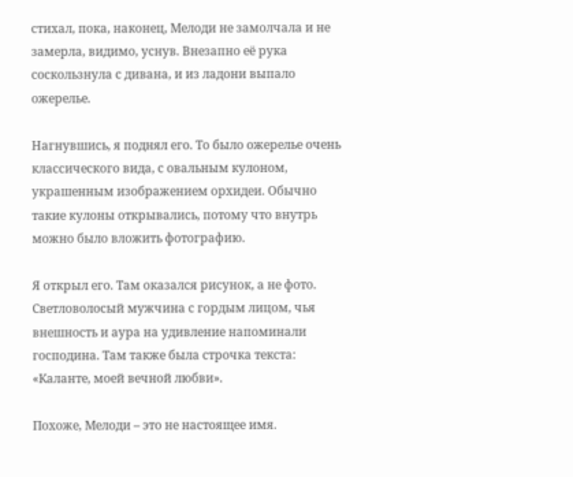стихал, пока, наконец, Мелоди не замолчала и не замерла, видимо, уснув. Внезапно её рука соскользнула с дивана, и из ладони выпало ожерелье.

Нагнувшись, я поднял его. То было ожерелье очень классического вида, с овальным кулоном, украшенным изображением орхидеи. Обычно такие кулоны открывались, потому что внутрь можно было вложить фотографию.

Я открыл его. Там оказался рисунок, а не фото. Светловолосый мужчина с гордым лицом, чья внешность и аура на удивление напоминали господина. Там также была строчка текста: «Каланте, моей вечной любви».

Похоже, Мелоди – это не настоящее имя.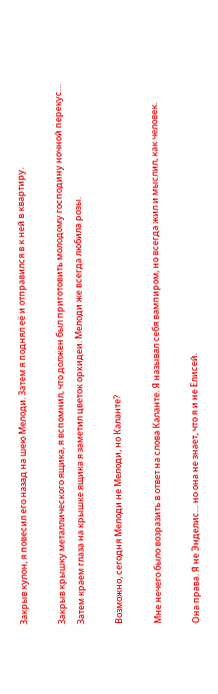Закрыв кулон, я повесил его назад на шею Мелоди. Затем я поднял её и отправился в к ней в квартиру.

Закрыв крышку металлического ящика, я вспомнил, что должен был приготовить молодому господину ночной перекус… Затем краем глаза на крышке ящика я заметил цветок орхидеи. Мелоди же всегда любила розы.

Возможно, сегодня Мелоди не Мелоди, но Каланте?

Мне нечего было возразить в ответ на слова Каланте. Я называл себя вампиром, но всегда жил и мыслил, как человек.

Она права. Я не Энделис… но она не знает, что я и не Елисей.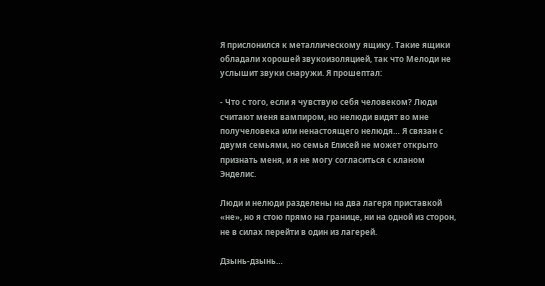Я прислонился к металлическому ящику. Такие ящики обладали хорошей звукоизоляцией, так что Мелоди не услышит звуки снаружи. Я прошептал:

- Что с того, если я чувствую себя человеком? Люди считают меня вампиром, но нелюди видят во мне получеловека или ненастоящего нелюдя… Я связан с двумя семьями, но семья Елисей не может открыто признать меня, и я не могу согласиться с кланом Энделис.

Люди и нелюди разделены на два лагеря приставкой «не», но я стою прямо на границе, ни на одной из сторон, не в силах перейти в один из лагерей.

Дзынь-дзынь…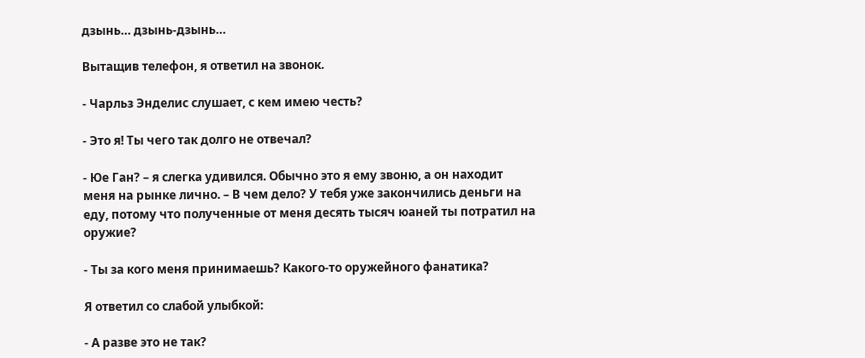дзынь… дзынь-дзынь…

Вытащив телефон, я ответил на звонок.

- Чарльз Энделис слушает, с кем имею честь?

- Это я! Ты чего так долго не отвечал?

- Юе Ган? – я слегка удивился. Обычно это я ему звоню, а он находит меня на рынке лично. – В чем дело? У тебя уже закончились деньги на еду, потому что полученные от меня десять тысяч юаней ты потратил на оружие?

- Ты за кого меня принимаешь? Какого-то оружейного фанатика?

Я ответил со слабой улыбкой:

- А разве это не так?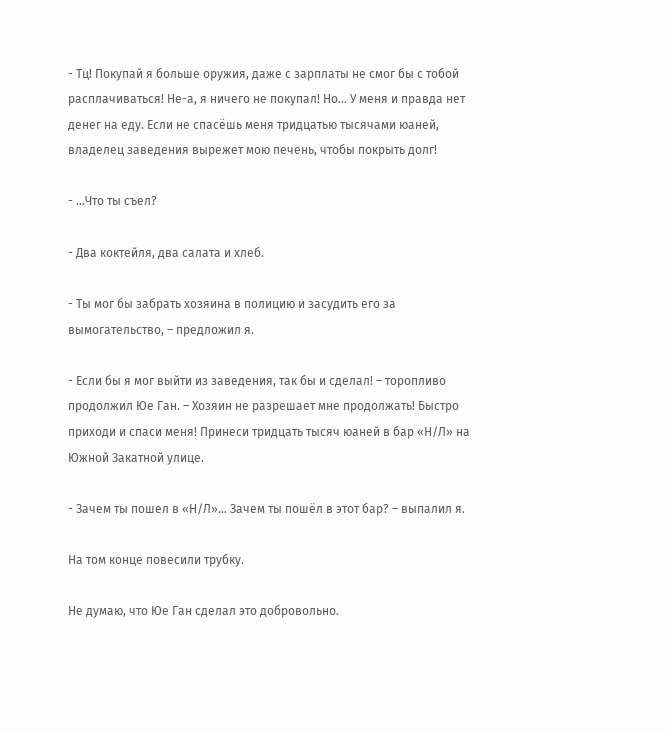- Тц! Покупай я больше оружия, даже с зарплаты не смог бы с тобой расплачиваться! Не-а, я ничего не покупал! Но… У меня и правда нет денег на еду. Если не спасёшь меня тридцатью тысячами юаней, владелец заведения вырежет мою печень, чтобы покрыть долг!

- …Что ты съел?

- Два коктейля, два салата и хлеб.

- Ты мог бы забрать хозяина в полицию и засудить его за вымогательство, – предложил я.

- Если бы я мог выйти из заведения, так бы и сделал! – торопливо продолжил Юе Ган. – Хозяин не разрешает мне продолжать! Быстро приходи и спаси меня! Принеси тридцать тысяч юаней в бар «Н/Л» на Южной Закатной улице.

- Зачем ты пошел в «Н/Л»… Зачем ты пошёл в этот бар? – выпалил я.

На том конце повесили трубку.

Не думаю, что Юе Ган сделал это добровольно.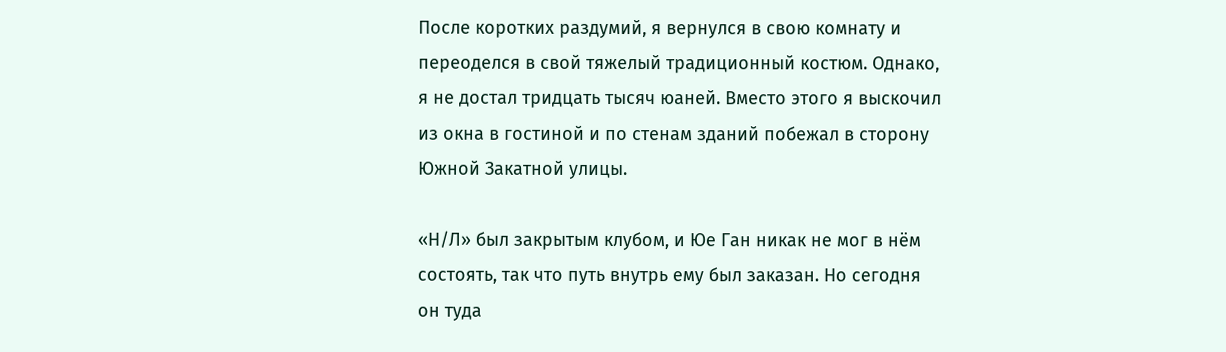После коротких раздумий, я вернулся в свою комнату и переоделся в свой тяжелый традиционный костюм. Однако, я не достал тридцать тысяч юаней. Вместо этого я выскочил из окна в гостиной и по стенам зданий побежал в сторону Южной Закатной улицы.

«Н/Л» был закрытым клубом, и Юе Ган никак не мог в нём состоять, так что путь внутрь ему был заказан. Но сегодня он туда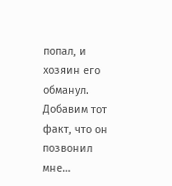попал, и хозяин его обманул. Добавим тот факт, что он позвонил мне…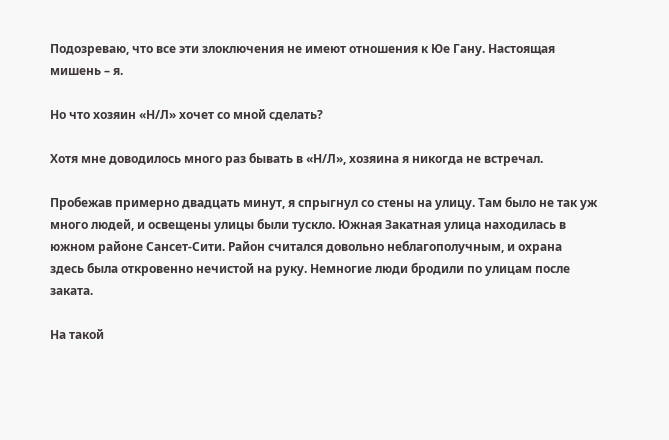Подозреваю, что все эти злоключения не имеют отношения к Юе Гану. Настоящая мишень – я.

Но что хозяин «Н/Л» хочет со мной сделать?

Хотя мне доводилось много раз бывать в «Н/Л», хозяина я никогда не встречал.

Пробежав примерно двадцать минут, я спрыгнул со стены на улицу. Там было не так уж много людей, и освещены улицы были тускло. Южная Закатная улица находилась в южном районе Сансет-Сити. Район считался довольно неблагополучным, и охрана здесь была откровенно нечистой на руку. Немногие люди бродили по улицам после заката.

На такой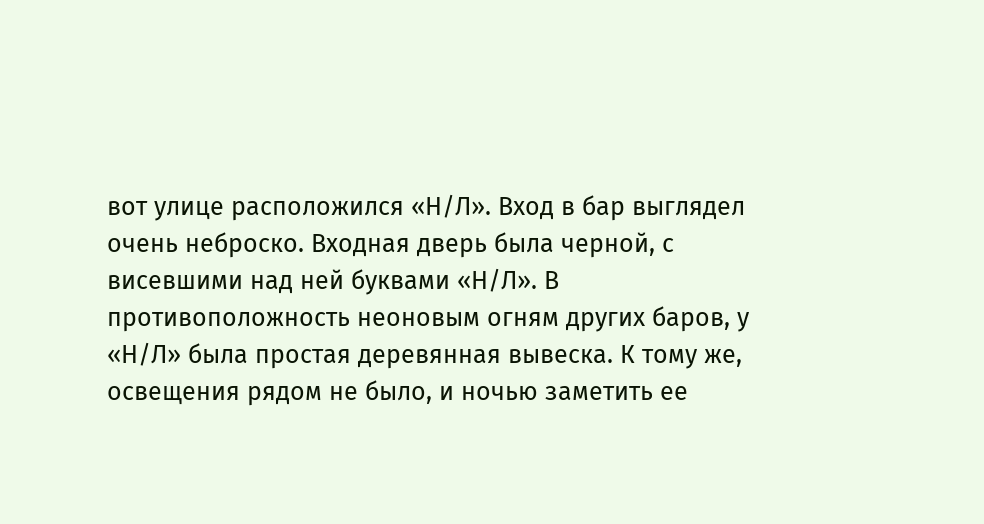вот улице расположился «Н/Л». Вход в бар выглядел очень неброско. Входная дверь была черной, с висевшими над ней буквами «Н/Л». В противоположность неоновым огням других баров, у «Н/Л» была простая деревянная вывеска. К тому же, освещения рядом не было, и ночью заметить ее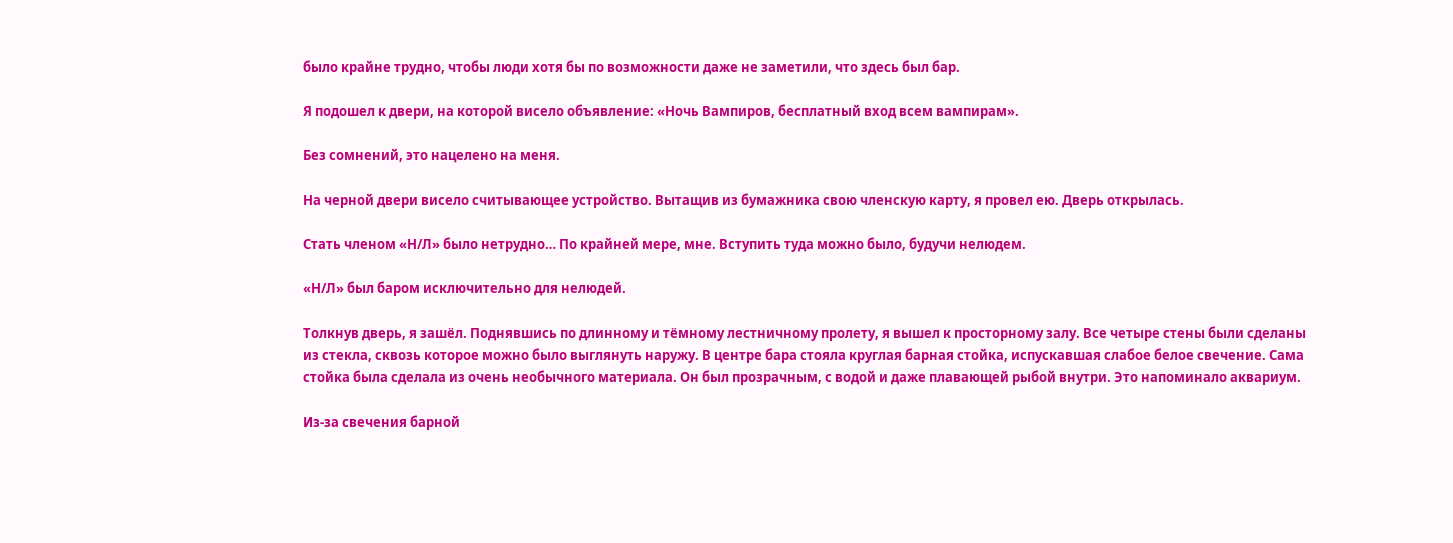было крайне трудно, чтобы люди хотя бы по возможности даже не заметили, что здесь был бар.

Я подошел к двери, на которой висело объявление: «Ночь Вампиров, бесплатный вход всем вампирам».

Без сомнений, это нацелено на меня.

На черной двери висело считывающее устройство. Вытащив из бумажника свою членскую карту, я провел ею. Дверь открылась.

Стать членом «Н/Л» было нетрудно… По крайней мере, мне. Вступить туда можно было, будучи нелюдем.

«Н/Л» был баром исключительно для нелюдей.

Толкнув дверь, я зашёл. Поднявшись по длинному и тёмному лестничному пролету, я вышел к просторному залу. Все четыре стены были сделаны из стекла, сквозь которое можно было выглянуть наружу. В центре бара стояла круглая барная стойка, испускавшая слабое белое свечение. Сама стойка была сделала из очень необычного материала. Он был прозрачным, с водой и даже плавающей рыбой внутри. Это напоминало аквариум.

Из-за свечения барной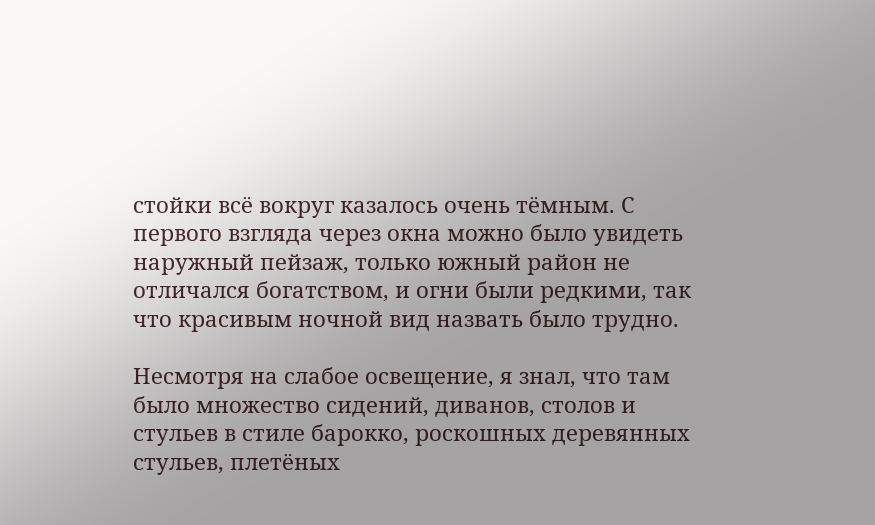стойки всё вокруг казалось очень тёмным. С первого взгляда через окна можно было увидеть наружный пейзаж, только южный район не отличался богатством, и огни были редкими, так что красивым ночной вид назвать было трудно.

Несмотря на слабое освещение, я знал, что там было множество сидений, диванов, столов и стульев в стиле барокко, роскошных деревянных стульев, плетёных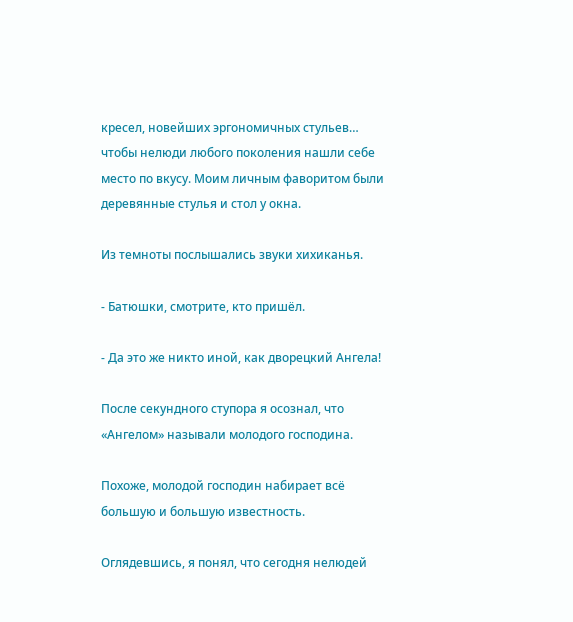кресел, новейших эргономичных стульев… чтобы нелюди любого поколения нашли себе место по вкусу. Моим личным фаворитом были деревянные стулья и стол у окна.

Из темноты послышались звуки хихиканья.

- Батюшки, смотрите, кто пришёл.

- Да это же никто иной, как дворецкий Ангела!

После секундного ступора я осознал, что «Ангелом» называли молодого господина.

Похоже, молодой господин набирает всё большую и большую известность.

Оглядевшись, я понял, что сегодня нелюдей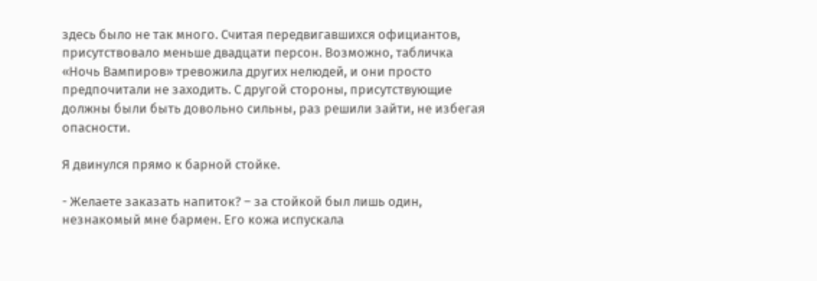здесь было не так много. Считая передвигавшихся официантов, присутствовало меньше двадцати персон. Возможно, табличка «Ночь Вампиров» тревожила других нелюдей, и они просто предпочитали не заходить. С другой стороны, присутствующие должны были быть довольно сильны, раз решили зайти, не избегая опасности.

Я двинулся прямо к барной стойке.

- Желаете заказать напиток? – за стойкой был лишь один, незнакомый мне бармен. Его кожа испускала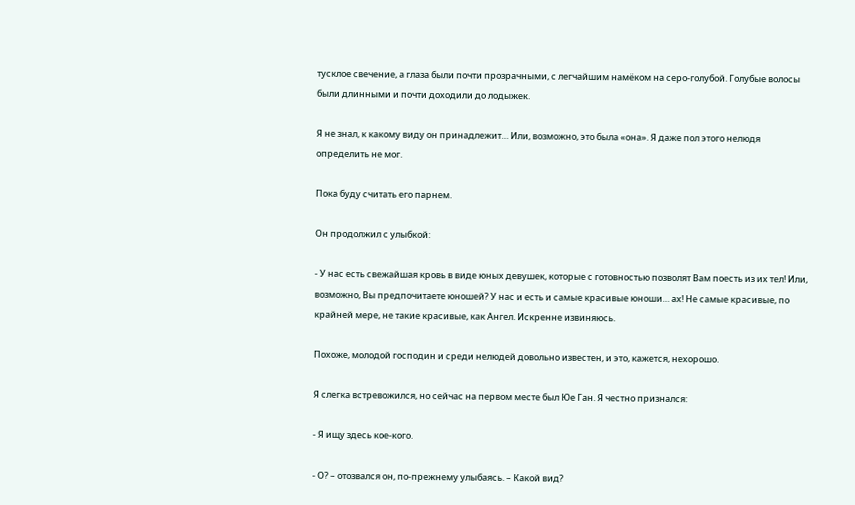тусклое свечение, а глаза были почти прозрачными, с легчайшим намёком на серо-голубой. Голубые волосы были длинными и почти доходили до лодыжек.

Я не знал, к какому виду он принадлежит… Или, возможно, это была «она». Я даже пол этого нелюдя определить не мог.

Пока буду считать его парнем.

Он продолжил с улыбкой:

- У нас есть свежайшая кровь в виде юных девушек, которые с готовностью позволят Вам поесть из их тел! Или, возможно, Вы предпочитаете юношей? У нас и есть и самые красивые юноши… ах! Не самые красивые, по крайней мере, не такие красивые, как Ангел. Искренне извиняюсь.

Похоже, молодой господин и среди нелюдей довольно известен, и это, кажется, нехорошо.

Я слегка встревожился, но сейчас на первом месте был Юе Ган. Я честно признался:

- Я ищу здесь кое-кого.

- О? – отозвался он, по-прежнему улыбаясь. – Какой вид?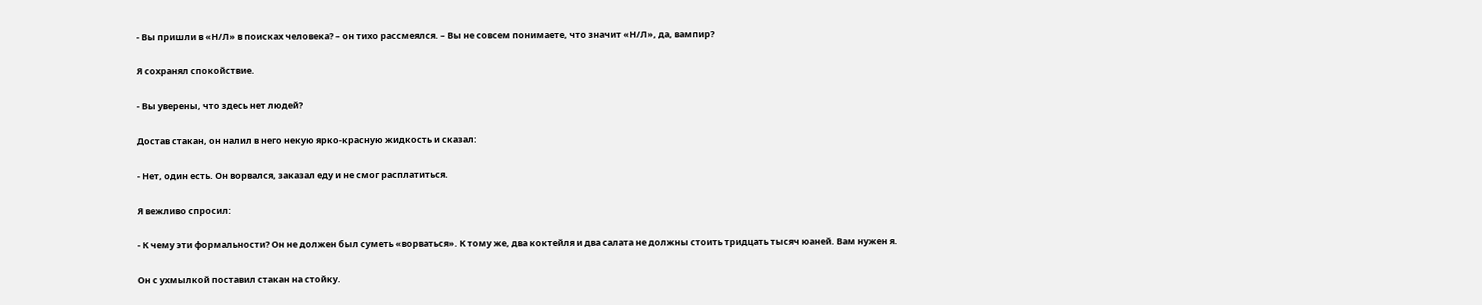- Вы пришли в «Н/Л» в поисках человека? – он тихо рассмеялся. – Вы не совсем понимаете, что значит «Н/Л», да, вампир?

Я сохранял спокойствие.

- Вы уверены, что здесь нет людей?

Достав стакан, он налил в него некую ярко-красную жидкость и сказал:

- Нет, один есть. Он ворвался, заказал еду и не смог расплатиться.

Я вежливо спросил:

- К чему эти формальности? Он не должен был суметь «ворваться». К тому же, два коктейля и два салата не должны стоить тридцать тысяч юаней. Вам нужен я.

Он с ухмылкой поставил стакан на стойку.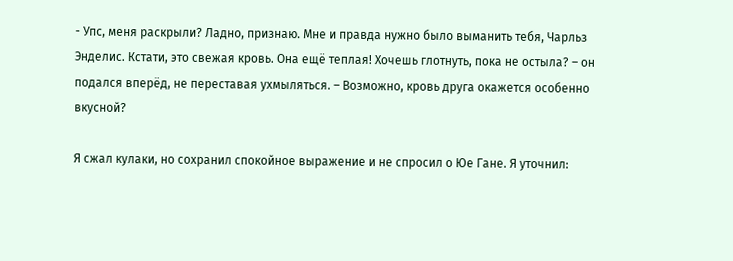- Упс, меня раскрыли? Ладно, признаю. Мне и правда нужно было выманить тебя, Чарльз Энделис. Кстати, это свежая кровь. Она ещё теплая! Хочешь глотнуть, пока не остыла? – он подался вперёд, не переставая ухмыляться. – Возможно, кровь друга окажется особенно вкусной?

Я сжал кулаки, но сохранил спокойное выражение и не спросил о Юе Гане. Я уточнил: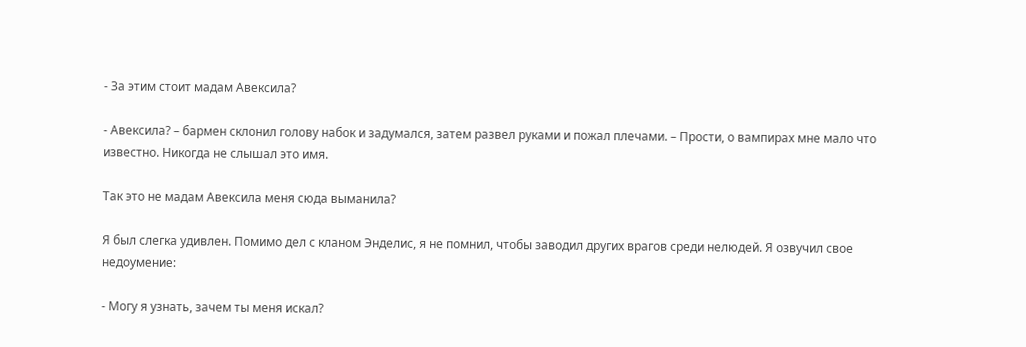- За этим стоит мадам Авексила?

- Авексила? – бармен склонил голову набок и задумался, затем развел руками и пожал плечами. – Прости, о вампирах мне мало что известно. Никогда не слышал это имя.

Так это не мадам Авексила меня сюда выманила?

Я был слегка удивлен. Помимо дел с кланом Энделис, я не помнил, чтобы заводил других врагов среди нелюдей. Я озвучил свое недоумение:

- Могу я узнать, зачем ты меня искал?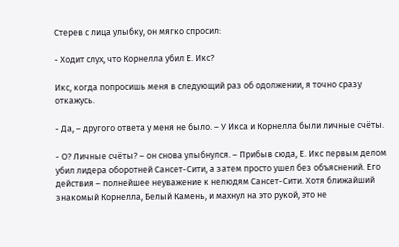Стерев с лица улыбку, он мягко спросил:

- Ходит слух, что Корнелла убил Е. Икс?

Икс, когда попросишь меня в следующий раз об одолжении, я точно сразу откажусь.

- Да, – другого ответа у меня не было. – У Икса и Корнелла были личные счёты.

- О? Личные счёты? – он снова улыбнулся. – Прибыв сюда, Е. Икс первым делом убил лидера оборотней Сансет-Сити, а затем просто ушел без объяснений. Его действия – полнейшее неуважение к нелюдям Сансет-Сити. Хотя ближайший знакомый Корнелла, Белый Камень, и махнул на это рукой, это не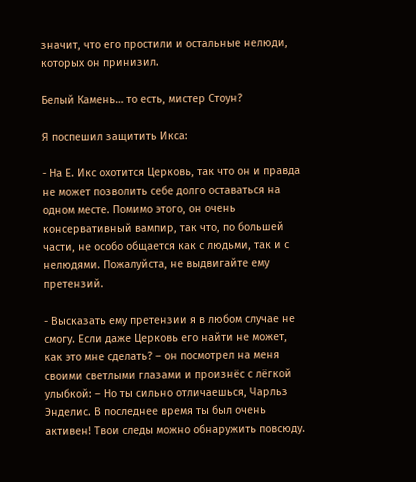значит, что его простили и остальные нелюди, которых он принизил.

Белый Камень… то есть, мистер Стоун?

Я поспешил защитить Икса:

- На Е. Икс охотится Церковь, так что он и правда не может позволить себе долго оставаться на одном месте. Помимо этого, он очень консервативный вампир, так что, по большей части, не особо общается как с людьми, так и с нелюдями. Пожалуйста, не выдвигайте ему претензий.

- Высказать ему претензии я в любом случае не смогу. Если даже Церковь его найти не может, как это мне сделать? – он посмотрел на меня своими светлыми глазами и произнёс с лёгкой улыбкой: – Но ты сильно отличаешься, Чарльз Энделис. В последнее время ты был очень активен! Твои следы можно обнаружить повсюду.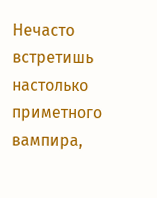Нечасто встретишь настолько приметного вампира,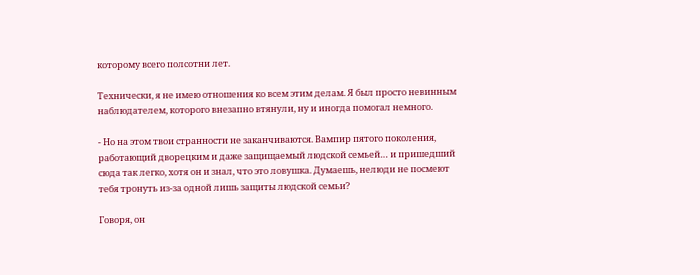которому всего полсотни лет.

Технически, я не имею отношения ко всем этим делам. Я был просто невинным наблюдателем, которого внезапно втянули, ну и иногда помогал немного.

- Но на этом твои странности не заканчиваются. Вампир пятого поколения, работающий дворецким и даже защищаемый людской семьей… и пришедший сюда так легко, хотя он и знал, что это ловушка. Думаешь, нелюди не посмеют тебя тронуть из-за одной лишь защиты людской семьи?

Говоря, он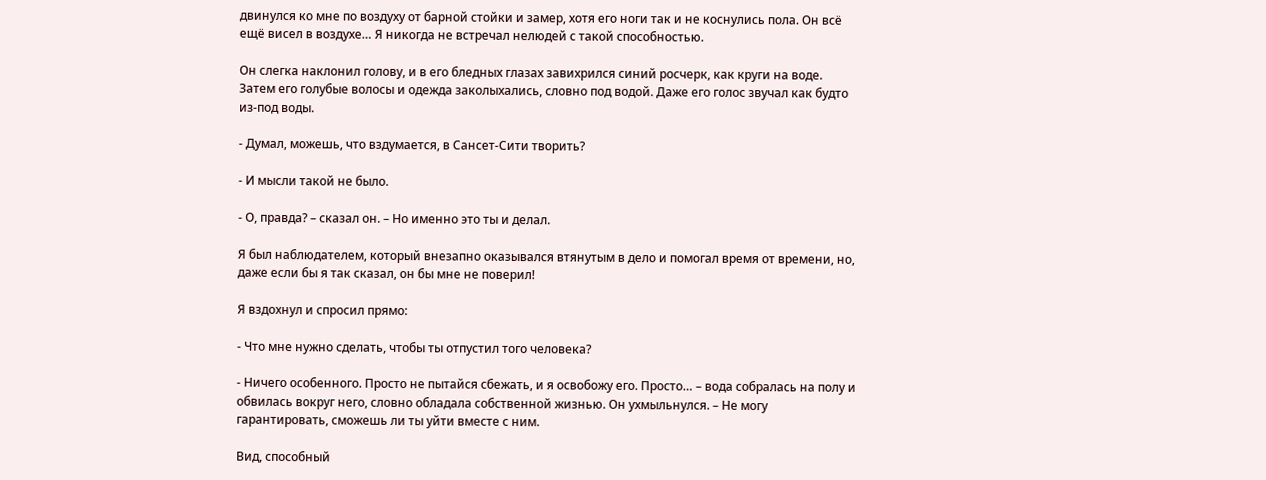двинулся ко мне по воздуху от барной стойки и замер, хотя его ноги так и не коснулись пола. Он всё ещё висел в воздухе… Я никогда не встречал нелюдей с такой способностью.

Он слегка наклонил голову, и в его бледных глазах завихрился синий росчерк, как круги на воде. Затем его голубые волосы и одежда заколыхались, словно под водой. Даже его голос звучал как будто из-под воды.

- Думал, можешь, что вздумается, в Сансет-Сити творить?

- И мысли такой не было.

- О, правда? – сказал он. – Но именно это ты и делал.

Я был наблюдателем, который внезапно оказывался втянутым в дело и помогал время от времени, но, даже если бы я так сказал, он бы мне не поверил!

Я вздохнул и спросил прямо:

- Что мне нужно сделать, чтобы ты отпустил того человека?

- Ничего особенного. Просто не пытайся сбежать, и я освобожу его. Просто… – вода собралась на полу и обвилась вокруг него, словно обладала собственной жизнью. Он ухмыльнулся. – Не могу гарантировать, сможешь ли ты уйти вместе с ним.

Вид, способный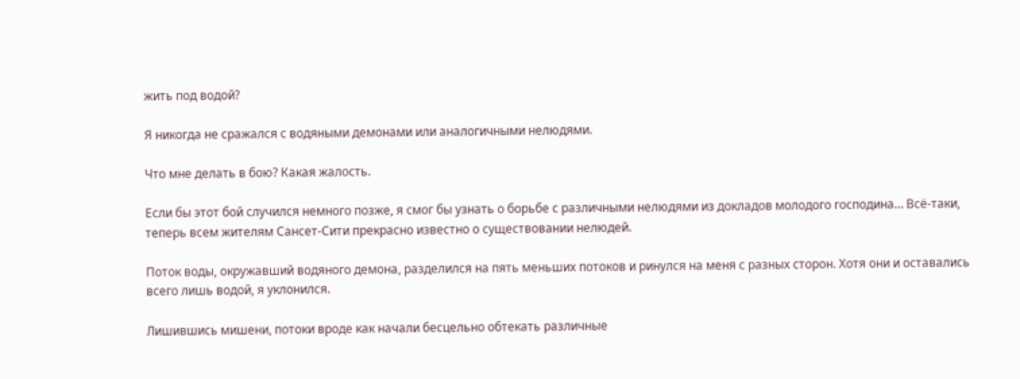жить под водой?

Я никогда не сражался с водяными демонами или аналогичными нелюдями.

Что мне делать в бою? Какая жалость.

Если бы этот бой случился немного позже, я смог бы узнать о борьбе с различными нелюдями из докладов молодого господина… Всё-таки, теперь всем жителям Сансет-Сити прекрасно известно о существовании нелюдей.

Поток воды, окружавший водяного демона, разделился на пять меньших потоков и ринулся на меня с разных сторон. Хотя они и оставались всего лишь водой, я уклонился.

Лишившись мишени, потоки вроде как начали бесцельно обтекать различные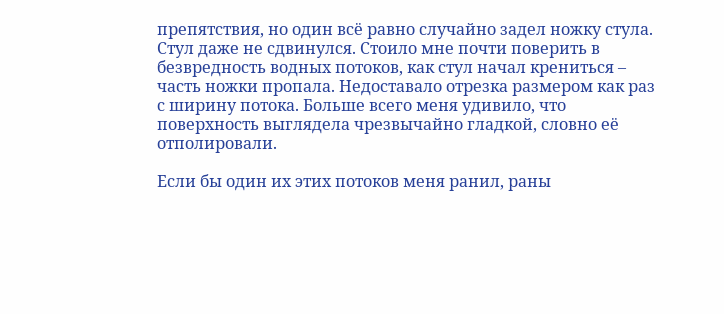препятствия, но один всё равно случайно задел ножку стула. Стул даже не сдвинулся. Стоило мне почти поверить в безвредность водных потоков, как стул начал крениться – часть ножки пропала. Недоставало отрезка размером как раз с ширину потока. Больше всего меня удивило, что поверхность выглядела чрезвычайно гладкой, словно её отполировали.

Если бы один их этих потоков меня ранил, раны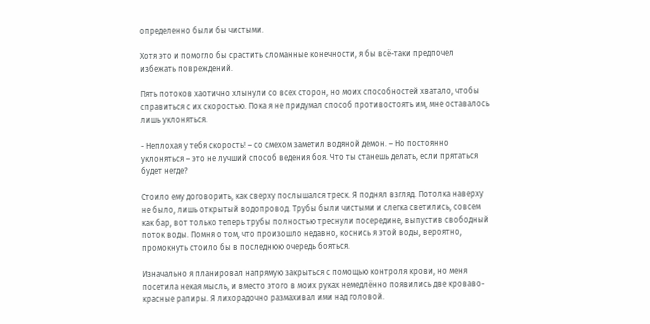определенно были бы чистыми.

Хотя это и помогло бы срастить сломанные конечности, я бы всё-таки предпочел избежать повреждений.

Пять потоков хаотично хлынули со всех сторон, но моих способностей хватало, чтобы справиться с их скоростью. Пока я не придумал способ противостоять им, мне оставалось лишь уклоняться.

- Неплохая у тебя скорость! – со смехом заметил водяной демон. – Но постоянно уклоняться – это не лучший способ ведения боя. Что ты станешь делать, если прятаться будет негде?

Стоило ему договорить, как сверху послышался треск. Я поднял взгляд. Потолка наверху не было, лишь открытый водопровод. Трубы были чистыми и слегка светились, совсем как бар, вот только теперь трубы полностью треснули посередине, выпустив свободный поток воды. Помня о том, что произошло недавно, коснись я этой воды, вероятно, промокнуть стоило бы в последнюю очередь бояться.

Изначально я планировал напрямую закрыться с помощью контроля крови, но меня посетила некая мысль, и вместо этого в моих руках немедлённо появились две кроваво-красные рапиры. Я лихорадочно размахивал ими над головой.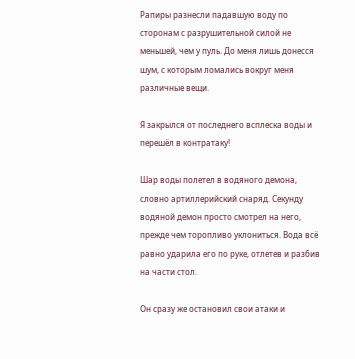Рапиры разнесли падавшую воду по сторонам с разрушительной силой не меньшей, чем у пуль. До меня лишь донесся шум, с которым ломались вокруг меня различные вещи.

Я закрылся от последнего всплеска воды и перешёл в контратаку!

Шар воды полетел в водяного демона, словно артиллерийский снаряд. Секунду водяной демон просто смотрел на него, прежде чем торопливо уклониться. Вода всё равно ударила его по руке, отлетев и разбив на части стол.

Он сразу же остановил свои атаки и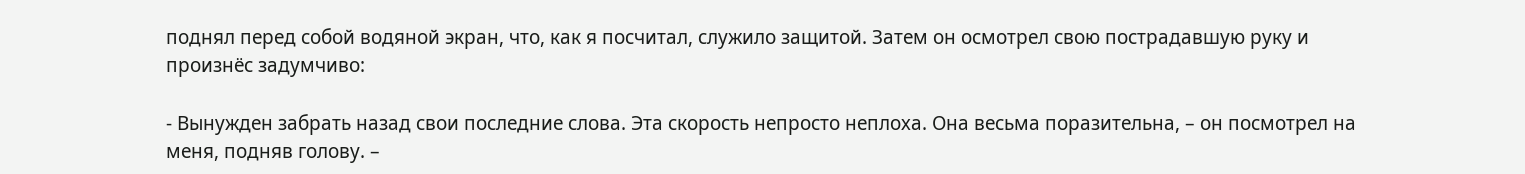поднял перед собой водяной экран, что, как я посчитал, служило защитой. Затем он осмотрел свою пострадавшую руку и произнёс задумчиво:

- Вынужден забрать назад свои последние слова. Эта скорость непросто неплоха. Она весьма поразительна, – он посмотрел на меня, подняв голову. –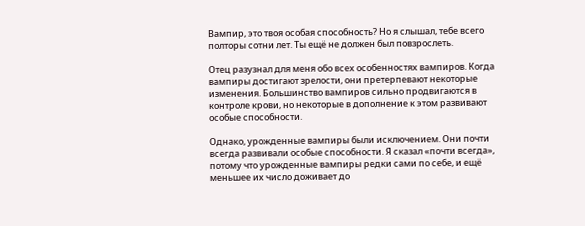Вампир, это твоя особая способность? Но я слышал, тебе всего полторы сотни лет. Ты ещё не должен был повзрослеть.

Отец разузнал для меня обо всех особенностях вампиров. Когда вампиры достигают зрелости, они претерпевают некоторые изменения. Большинство вампиров сильно продвигаются в контроле крови, но некоторые в дополнение к этом развивают особые способности.

Однако, урожденные вампиры были исключением. Они почти всегда развивали особые способности. Я сказал «почти всегда», потому что урожденные вампиры редки сами по себе, и ещё меньшее их число доживает до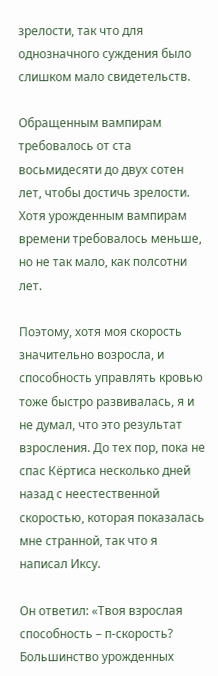зрелости, так что для однозначного суждения было слишком мало свидетельств.

Обращенным вампирам требовалось от ста восьмидесяти до двух сотен лет, чтобы достичь зрелости. Хотя урожденным вампирам времени требовалось меньше, но не так мало, как полсотни лет.

Поэтому, хотя моя скорость значительно возросла, и способность управлять кровью тоже быстро развивалась, я и не думал, что это результат взросления. До тех пор, пока не спас Кёртиса несколько дней назад с неестественной скоростью, которая показалась мне странной, так что я написал Иксу.

Он ответил: «Твоя взрослая способность – п-скорость? Большинство урожденных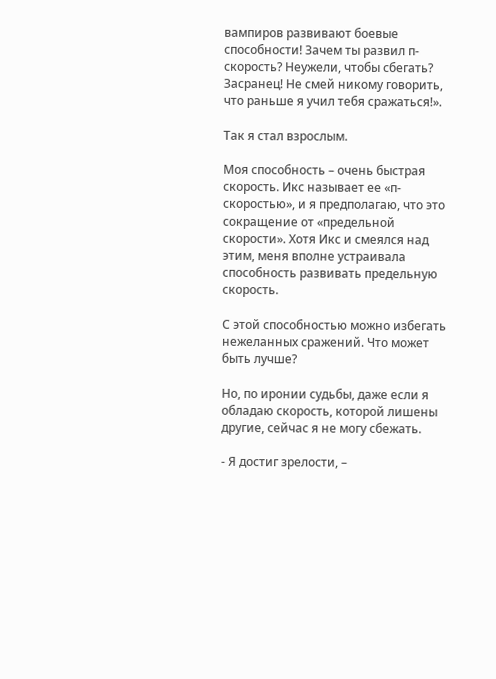вампиров развивают боевые способности! Зачем ты развил п-скорость? Неужели, чтобы сбегать? Засранец! Не смей никому говорить, что раньше я учил тебя сражаться!».

Так я стал взрослым.

Моя способность – очень быстрая скорость. Икс называет ее «п-скоростью», и я предполагаю, что это сокращение от «предельной скорости». Хотя Икс и смеялся над этим, меня вполне устраивала способность развивать предельную скорость.

С этой способностью можно избегать нежеланных сражений. Что может быть лучше?

Но, по иронии судьбы, даже если я обладаю скорость, которой лишены другие, сейчас я не могу сбежать.

- Я достиг зрелости, –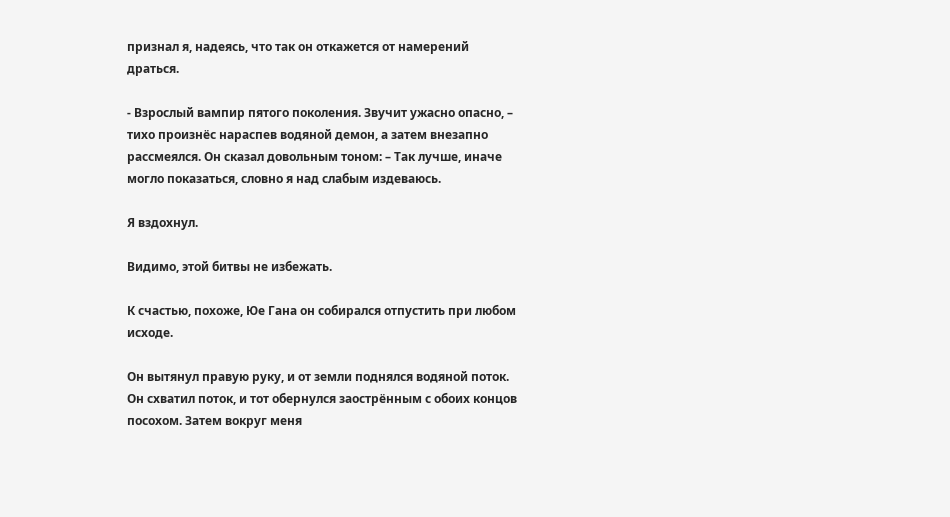признал я, надеясь, что так он откажется от намерений драться.

- Взрослый вампир пятого поколения. Звучит ужасно опасно, – тихо произнёс нараспев водяной демон, а затем внезапно рассмеялся. Он сказал довольным тоном: – Так лучше, иначе могло показаться, словно я над слабым издеваюсь.

Я вздохнул.

Видимо, этой битвы не избежать.

К счастью, похоже, Юе Гана он собирался отпустить при любом исходе.

Он вытянул правую руку, и от земли поднялся водяной поток. Он схватил поток, и тот обернулся заострённым с обоих концов посохом. Затем вокруг меня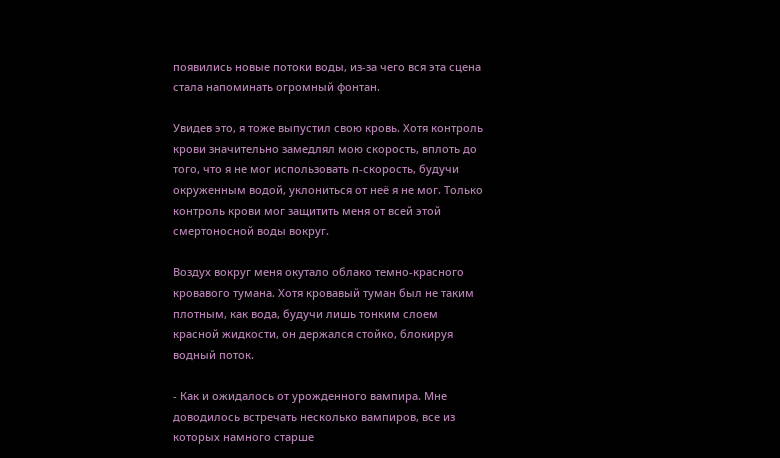появились новые потоки воды, из-за чего вся эта сцена стала напоминать огромный фонтан.

Увидев это, я тоже выпустил свою кровь. Хотя контроль крови значительно замедлял мою скорость, вплоть до того, что я не мог использовать п-скорость, будучи окруженным водой, уклониться от неё я не мог. Только контроль крови мог защитить меня от всей этой смертоносной воды вокруг.

Воздух вокруг меня окутало облако темно-красного кровавого тумана. Хотя кровавый туман был не таким плотным, как вода, будучи лишь тонким слоем красной жидкости, он держался стойко, блокируя водный поток.

- Как и ожидалось от урожденного вампира. Мне доводилось встречать несколько вампиров, все из которых намного старше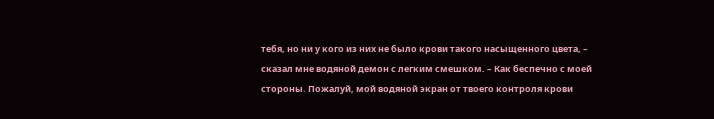тебя, но ни у кого из них не было крови такого насыщенного цвета, – сказал мне водяной демон с легким смешком. – Как беспечно с моей стороны. Пожалуй, мой водяной экран от твоего контроля крови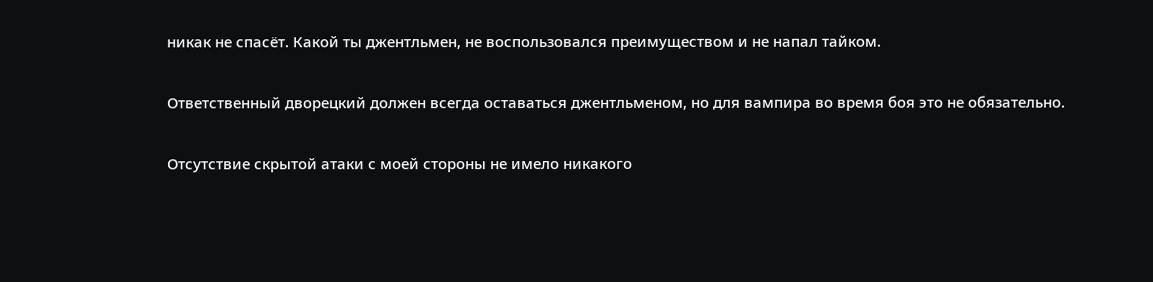никак не спасёт. Какой ты джентльмен, не воспользовался преимуществом и не напал тайком.

Ответственный дворецкий должен всегда оставаться джентльменом, но для вампира во время боя это не обязательно.

Отсутствие скрытой атаки с моей стороны не имело никакого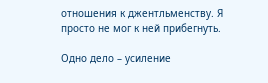отношения к джентльменству. Я просто не мог к ней прибегнуть.

Одно дело – усиление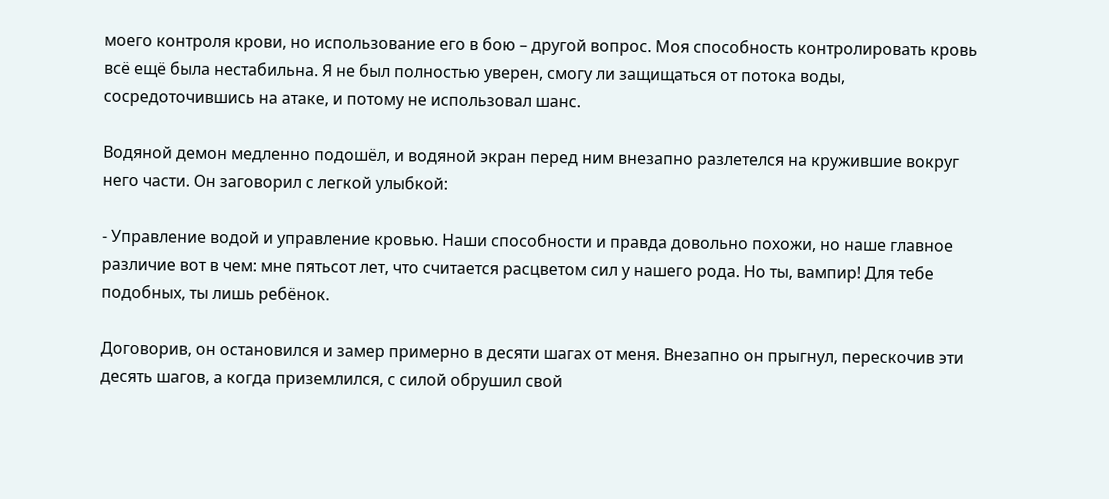моего контроля крови, но использование его в бою – другой вопрос. Моя способность контролировать кровь всё ещё была нестабильна. Я не был полностью уверен, смогу ли защищаться от потока воды, сосредоточившись на атаке, и потому не использовал шанс.

Водяной демон медленно подошёл, и водяной экран перед ним внезапно разлетелся на кружившие вокруг него части. Он заговорил с легкой улыбкой:

- Управление водой и управление кровью. Наши способности и правда довольно похожи, но наше главное различие вот в чем: мне пятьсот лет, что считается расцветом сил у нашего рода. Но ты, вампир! Для тебе подобных, ты лишь ребёнок.

Договорив, он остановился и замер примерно в десяти шагах от меня. Внезапно он прыгнул, перескочив эти десять шагов, а когда приземлился, с силой обрушил свой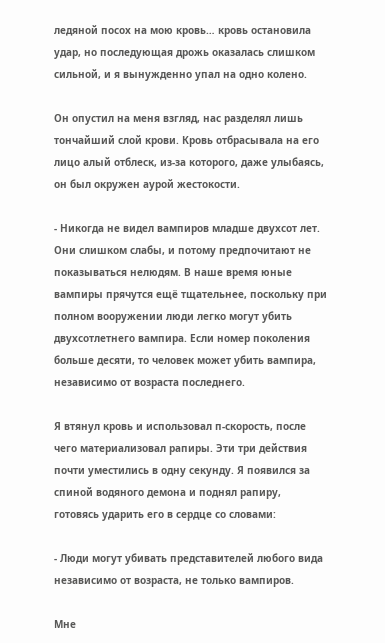ледяной посох на мою кровь… кровь остановила удар, но последующая дрожь оказалась слишком сильной, и я вынужденно упал на одно колено.

Он опустил на меня взгляд, нас разделял лишь тончайший слой крови. Кровь отбрасывала на его лицо алый отблеск, из-за которого, даже улыбаясь, он был окружен аурой жестокости.

- Никогда не видел вампиров младше двухсот лет. Они слишком слабы, и потому предпочитают не показываться нелюдям. В наше время юные вампиры прячутся ещё тщательнее, поскольку при полном вооружении люди легко могут убить двухсотлетнего вампира. Если номер поколения больше десяти, то человек может убить вампира, независимо от возраста последнего.

Я втянул кровь и использовал п-скорость, после чего материализовал рапиры. Эти три действия почти уместились в одну секунду. Я появился за спиной водяного демона и поднял рапиру, готовясь ударить его в сердце со словами:

- Люди могут убивать представителей любого вида независимо от возраста, не только вампиров.

Мне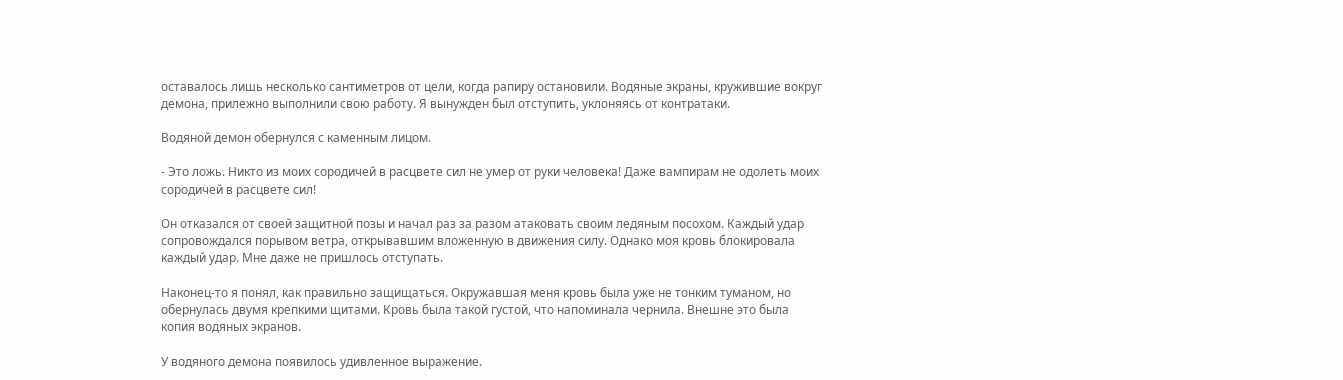оставалось лишь несколько сантиметров от цели, когда рапиру остановили. Водяные экраны, кружившие вокруг демона, прилежно выполнили свою работу. Я вынужден был отступить, уклоняясь от контратаки.

Водяной демон обернулся с каменным лицом.

- Это ложь. Никто из моих сородичей в расцвете сил не умер от руки человека! Даже вампирам не одолеть моих сородичей в расцвете сил!

Он отказался от своей защитной позы и начал раз за разом атаковать своим ледяным посохом. Каждый удар сопровождался порывом ветра, открывавшим вложенную в движения силу. Однако моя кровь блокировала каждый удар. Мне даже не пришлось отступать.

Наконец-то я понял, как правильно защищаться. Окружавшая меня кровь была уже не тонким туманом, но обернулась двумя крепкими щитами. Кровь была такой густой, что напоминала чернила. Внешне это была копия водяных экранов.

У водяного демона появилось удивленное выражение.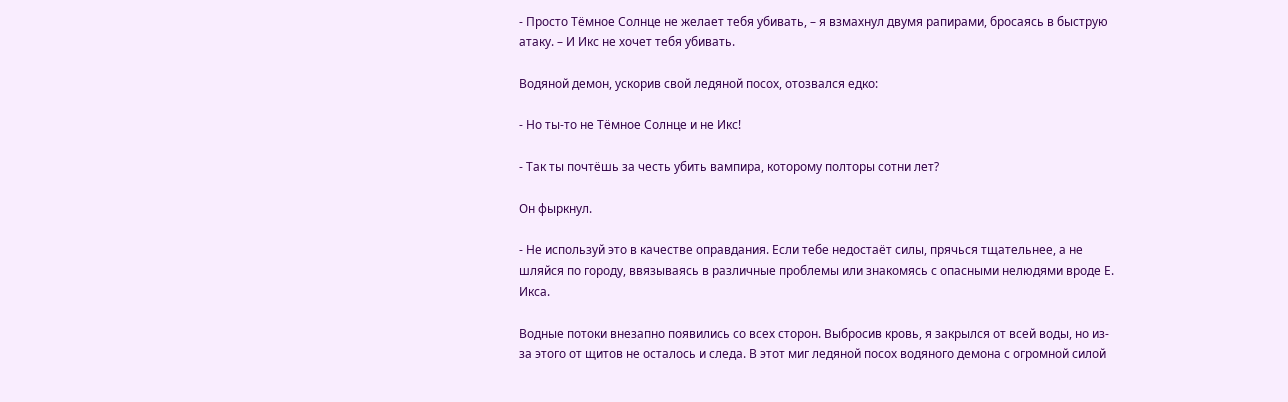- Просто Тёмное Солнце не желает тебя убивать, – я взмахнул двумя рапирами, бросаясь в быструю атаку. – И Икс не хочет тебя убивать.

Водяной демон, ускорив свой ледяной посох, отозвался едко:

- Но ты-то не Тёмное Солнце и не Икс!

- Так ты почтёшь за честь убить вампира, которому полторы сотни лет?

Он фыркнул.

- Не используй это в качестве оправдания. Если тебе недостаёт силы, прячься тщательнее, а не шляйся по городу, ввязываясь в различные проблемы или знакомясь с опасными нелюдями вроде Е. Икса.

Водные потоки внезапно появились со всех сторон. Выбросив кровь, я закрылся от всей воды, но из-за этого от щитов не осталось и следа. В этот миг ледяной посох водяного демона с огромной силой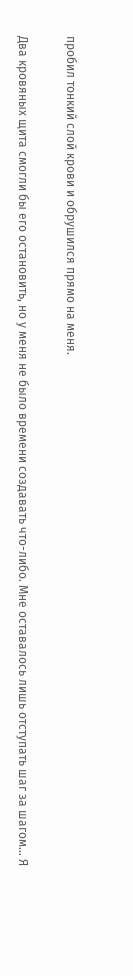пробил тонкий слой крови и обрушился прямо на меня.

Два кровяных щита смогли бы его остановить, но у меня не было времени создавать что-либо. Мне оставалось лишь отступать шаг за шагом… Я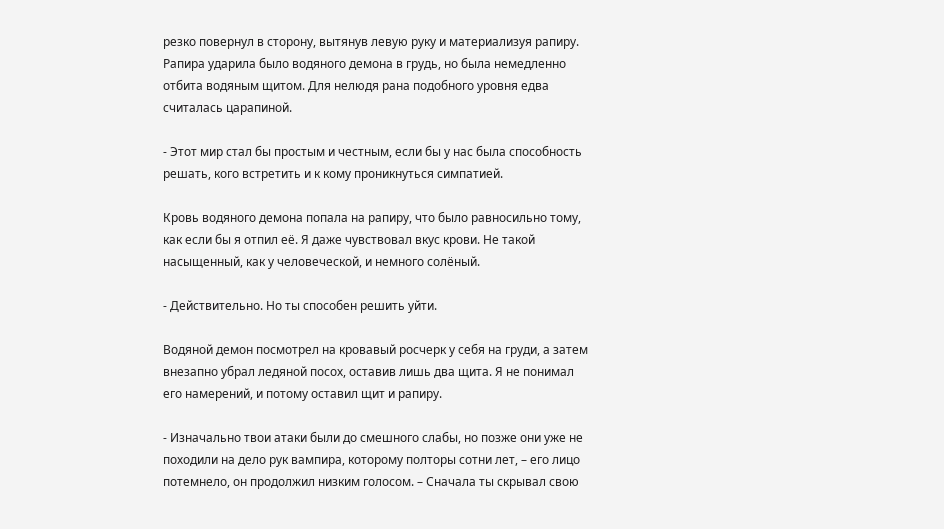резко повернул в сторону, вытянув левую руку и материализуя рапиру. Рапира ударила было водяного демона в грудь, но была немедленно отбита водяным щитом. Для нелюдя рана подобного уровня едва считалась царапиной.

- Этот мир стал бы простым и честным, если бы у нас была способность решать, кого встретить и к кому проникнуться симпатией.

Кровь водяного демона попала на рапиру, что было равносильно тому, как если бы я отпил её. Я даже чувствовал вкус крови. Не такой насыщенный, как у человеческой, и немного солёный.

- Действительно. Но ты способен решить уйти.

Водяной демон посмотрел на кровавый росчерк у себя на груди, а затем внезапно убрал ледяной посох, оставив лишь два щита. Я не понимал его намерений, и потому оставил щит и рапиру.

- Изначально твои атаки были до смешного слабы, но позже они уже не походили на дело рук вампира, которому полторы сотни лет, – его лицо потемнело, он продолжил низким голосом. – Сначала ты скрывал свою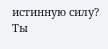истинную силу? Ты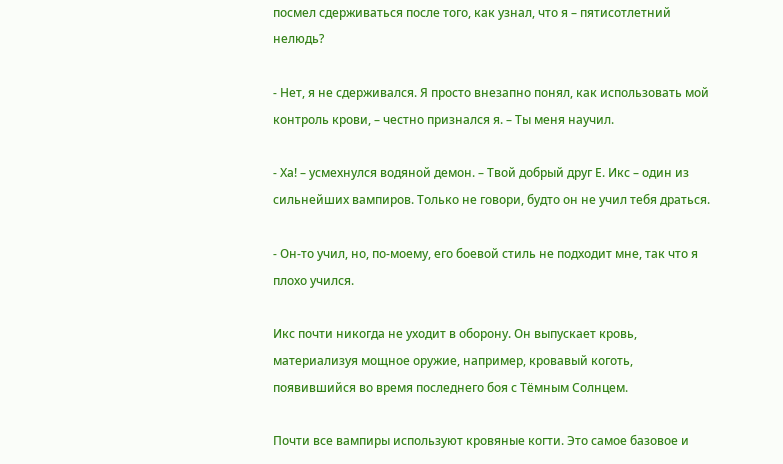посмел сдерживаться после того, как узнал, что я – пятисотлетний нелюдь?

- Нет, я не сдерживался. Я просто внезапно понял, как использовать мой контроль крови, – честно признался я. – Ты меня научил.

- Ха! – усмехнулся водяной демон. – Твой добрый друг Е. Икс – один из сильнейших вампиров. Только не говори, будто он не учил тебя драться.

- Он-то учил, но, по-моему, его боевой стиль не подходит мне, так что я плохо учился.

Икс почти никогда не уходит в оборону. Он выпускает кровь, материализуя мощное оружие, например, кровавый коготь, появившийся во время последнего боя с Тёмным Солнцем.

Почти все вампиры используют кровяные когти. Это самое базовое и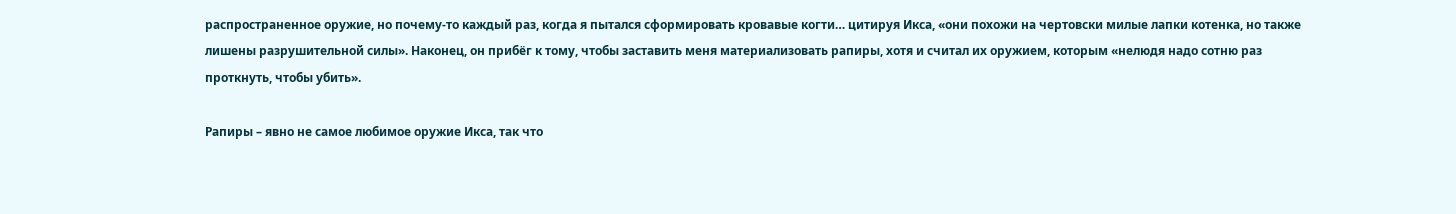распространенное оружие, но почему-то каждый раз, когда я пытался сформировать кровавые когти… цитируя Икса, «они похожи на чертовски милые лапки котенка, но также лишены разрушительной силы». Наконец, он прибёг к тому, чтобы заставить меня материализовать рапиры, хотя и считал их оружием, которым «нелюдя надо сотню раз проткнуть, чтобы убить».

Рапиры – явно не самое любимое оружие Икса, так что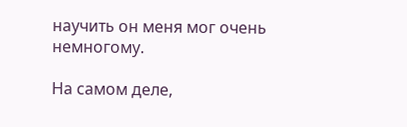научить он меня мог очень немногому.

На самом деле,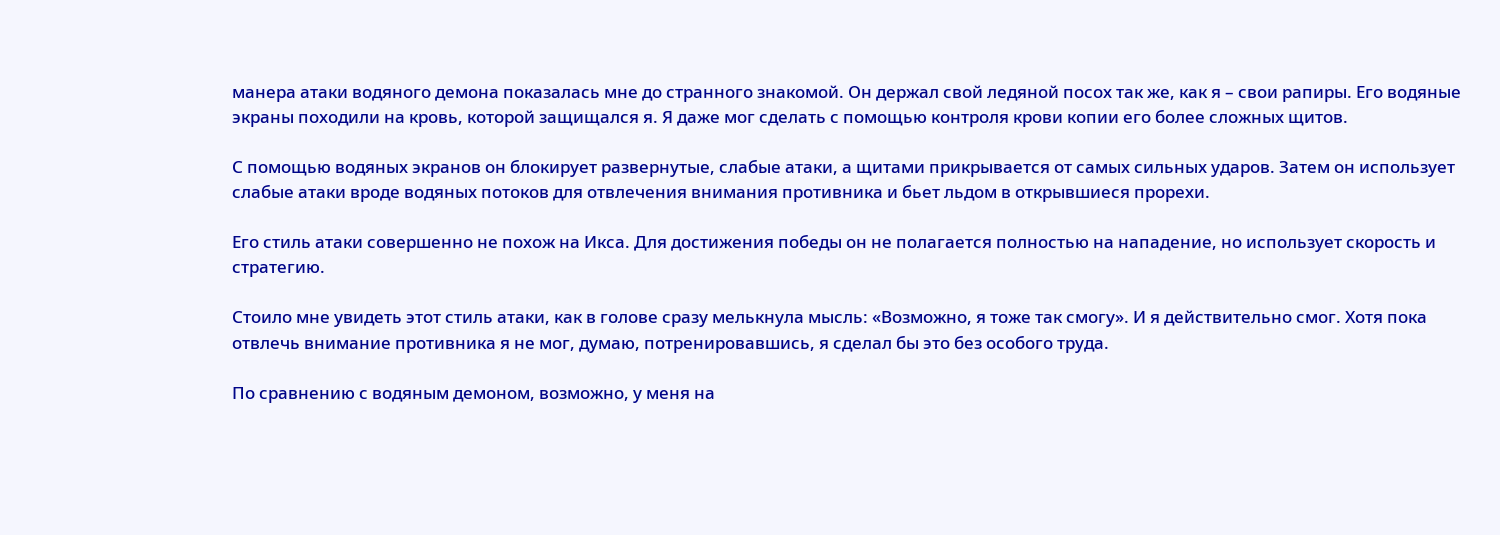манера атаки водяного демона показалась мне до странного знакомой. Он держал свой ледяной посох так же, как я – свои рапиры. Его водяные экраны походили на кровь, которой защищался я. Я даже мог сделать с помощью контроля крови копии его более сложных щитов.

С помощью водяных экранов он блокирует развернутые, слабые атаки, а щитами прикрывается от самых сильных ударов. Затем он использует слабые атаки вроде водяных потоков для отвлечения внимания противника и бьет льдом в открывшиеся прорехи.

Его стиль атаки совершенно не похож на Икса. Для достижения победы он не полагается полностью на нападение, но использует скорость и стратегию.

Стоило мне увидеть этот стиль атаки, как в голове сразу мелькнула мысль: «Возможно, я тоже так смогу». И я действительно смог. Хотя пока отвлечь внимание противника я не мог, думаю, потренировавшись, я сделал бы это без особого труда.

По сравнению с водяным демоном, возможно, у меня на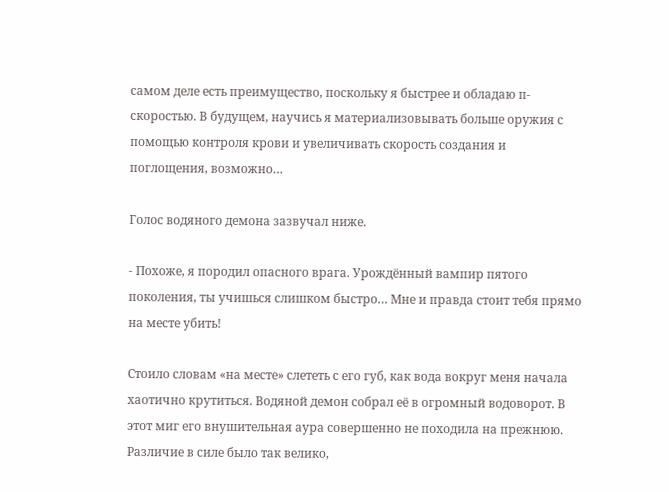самом деле есть преимущество, поскольку я быстрее и обладаю п-скоростью. В будущем, научись я материализовывать больше оружия с помощью контроля крови и увеличивать скорость создания и поглощения, возможно…

Голос водяного демона зазвучал ниже.

- Похоже, я породил опасного врага. Урождённый вампир пятого поколения, ты учишься слишком быстро… Мне и правда стоит тебя прямо на месте убить!

Стоило словам «на месте» слететь с его губ, как вода вокруг меня начала хаотично крутиться. Водяной демон собрал её в огромный водоворот. В этот миг его внушительная аура совершенно не походила на прежнюю. Различие в силе было так велико,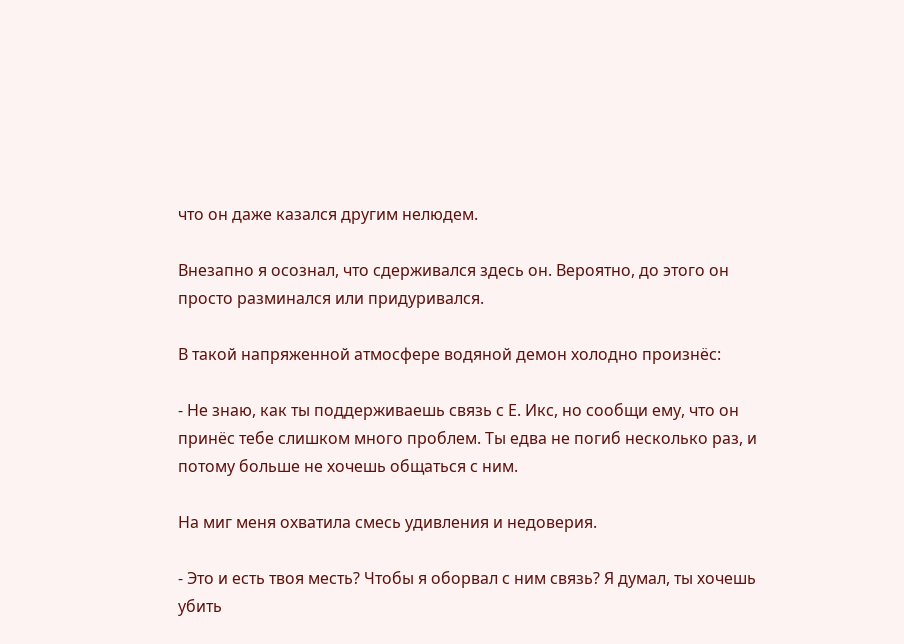что он даже казался другим нелюдем.

Внезапно я осознал, что сдерживался здесь он. Вероятно, до этого он просто разминался или придуривался.

В такой напряженной атмосфере водяной демон холодно произнёс:

- Не знаю, как ты поддерживаешь связь с Е. Икс, но сообщи ему, что он принёс тебе слишком много проблем. Ты едва не погиб несколько раз, и потому больше не хочешь общаться с ним.

На миг меня охватила смесь удивления и недоверия.

- Это и есть твоя месть? Чтобы я оборвал с ним связь? Я думал, ты хочешь убить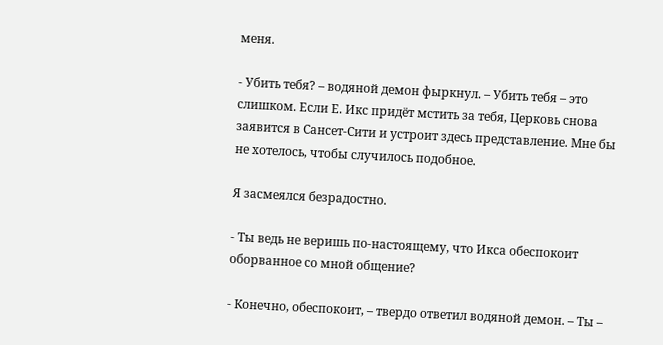меня.

- Убить тебя? – водяной демон фыркнул. – Убить тебя – это слишком. Если Е. Икс придёт мстить за тебя, Церковь снова заявится в Сансет-Сити и устроит здесь представление. Мне бы не хотелось, чтобы случилось подобное.

Я засмеялся безрадостно.

- Ты ведь не веришь по-настоящему, что Икса обеспокоит оборванное со мной общение?

- Конечно, обеспокоит, – твердо ответил водяной демон. – Ты –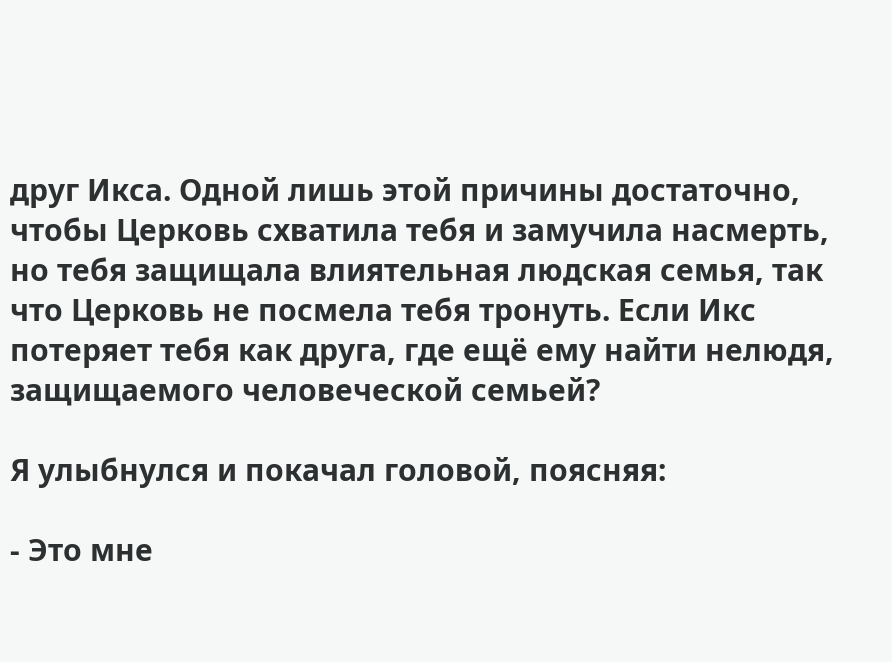друг Икса. Одной лишь этой причины достаточно, чтобы Церковь схватила тебя и замучила насмерть, но тебя защищала влиятельная людская семья, так что Церковь не посмела тебя тронуть. Если Икс потеряет тебя как друга, где ещё ему найти нелюдя, защищаемого человеческой семьей?

Я улыбнулся и покачал головой, поясняя:

- Это мне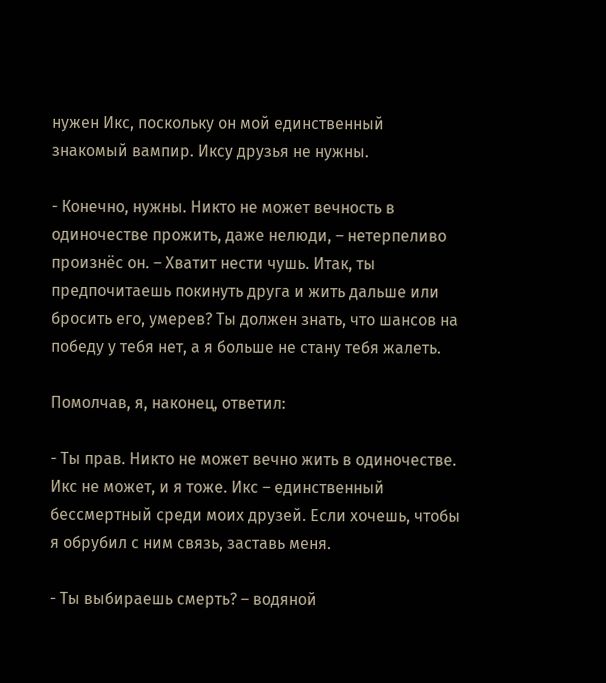нужен Икс, поскольку он мой единственный знакомый вампир. Иксу друзья не нужны.

- Конечно, нужны. Никто не может вечность в одиночестве прожить, даже нелюди, – нетерпеливо произнёс он. – Хватит нести чушь. Итак, ты предпочитаешь покинуть друга и жить дальше или бросить его, умерев? Ты должен знать, что шансов на победу у тебя нет, а я больше не стану тебя жалеть.

Помолчав, я, наконец, ответил:

- Ты прав. Никто не может вечно жить в одиночестве. Икс не может, и я тоже. Икс – единственный бессмертный среди моих друзей. Если хочешь, чтобы я обрубил с ним связь, заставь меня.

- Ты выбираешь смерть? – водяной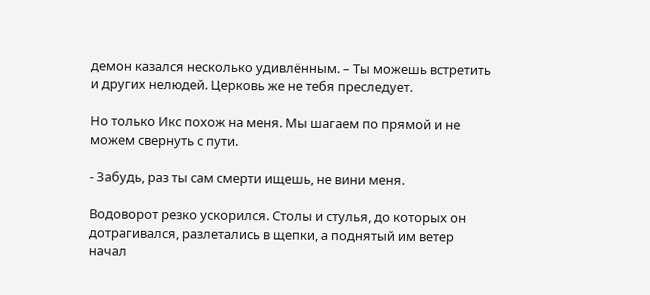демон казался несколько удивлённым. – Ты можешь встретить и других нелюдей. Церковь же не тебя преследует.

Но только Икс похож на меня. Мы шагаем по прямой и не можем свернуть с пути.

- Забудь, раз ты сам смерти ищешь, не вини меня.

Водоворот резко ускорился. Столы и стулья, до которых он дотрагивался, разлетались в щепки, а поднятый им ветер начал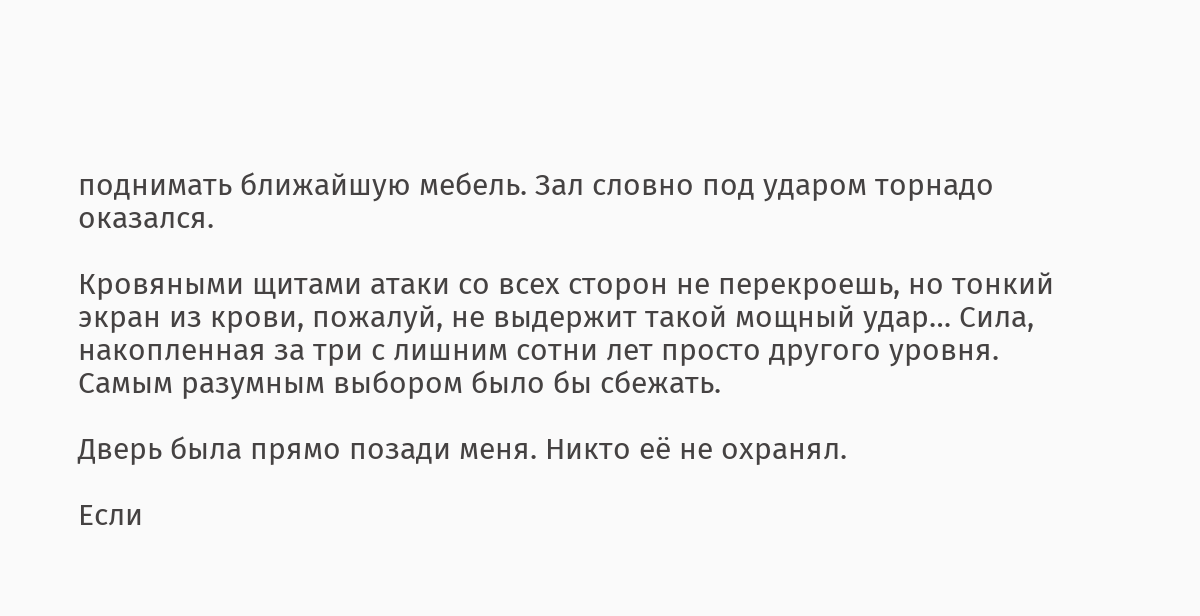поднимать ближайшую мебель. Зал словно под ударом торнадо оказался.

Кровяными щитами атаки со всех сторон не перекроешь, но тонкий экран из крови, пожалуй, не выдержит такой мощный удар… Сила, накопленная за три с лишним сотни лет просто другого уровня. Самым разумным выбором было бы сбежать.

Дверь была прямо позади меня. Никто её не охранял.

Если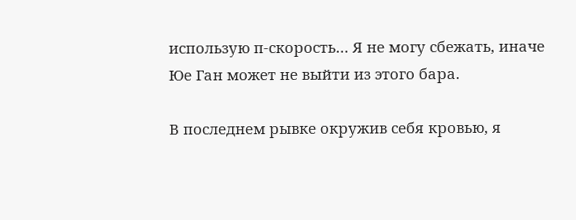использую п-скорость… Я не могу сбежать, иначе Юе Ган может не выйти из этого бара.

В последнем рывке окружив себя кровью, я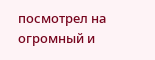посмотрел на огромный и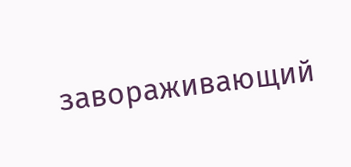завораживающий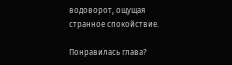водоворот, ощущая странное спокойствие.

Понравилась глава?